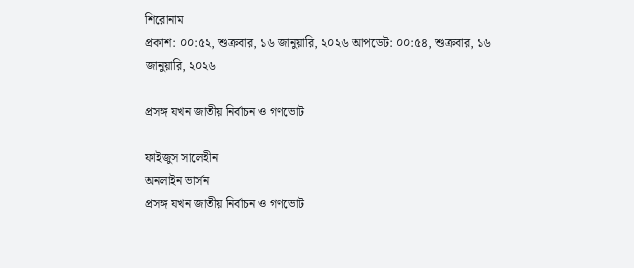শিরোনাম
প্রকাশ: ০০:৫২, শুক্রবার, ১৬ জানুয়ারি, ২০২৬ আপডেট: ০০:৫৪, শুক্রবার, ১৬ জানুয়ারি, ২০২৬

প্রসঙ্গ যখন জাতীয় নির্বাচন ও গণভোট

ফাইজুস সালেহীন
অনলাইন ভার্সন
প্রসঙ্গ যখন জাতীয় নির্বাচন ও গণভোট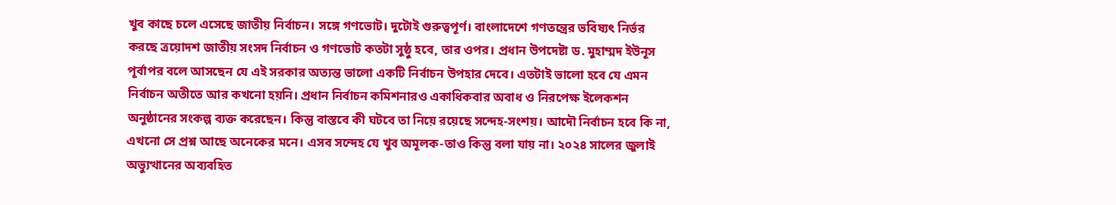খুব কাছে চলে এসেছে জাতীয় নির্বাচন। সঙ্গে গণভোট। দুটোই গুরুত্বপূর্ণ। বাংলাদেশে গণতন্ত্রের ভবিষ্যৎ নির্ভর করছে ত্রয়োদশ জাতীয় সংসদ নির্বাচন ও গণভোট কতটা সুষ্ঠু হবে, তার ওপর। প্রধান উপদেষ্টা ড. মুহাম্মদ ইউনূস পূর্বাপর বলে আসছেন যে এই সরকার অত্যন্ত ভালো একটি নির্বাচন উপহার দেবে। এতটাই ভালো হবে যে এমন নির্বাচন অতীতে আর কখনো হয়নি। প্রধান নির্বাচন কমিশনারও একাধিকবার অবাধ ও নিরপেক্ষ ইলেকশন অনুষ্ঠানের সংকল্প ব্যক্ত করেছেন। কিন্তু বাস্তবে কী ঘটবে তা নিয়ে রয়েছে সন্দেহ-সংশয়। আদৌ নির্বাচন হবে কি না, এখনো সে প্রশ্ন আছে অনেকের মনে। এসব সন্দেহ যে খুব অমূলক-তাও কিন্তু বলা যায় না। ২০২৪ সালের জুলাই অভ্যুত্থানের অব্যবহিত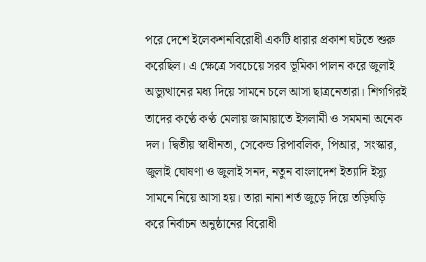পরে দেশে ইলেকশনবিরোধী একটি ধারার প্রকাশ ঘটতে শুরু করেছিল। এ ক্ষেত্রে সবচেয়ে সরব ভূমিকা পালন করে জুলাই অভ্যুত্থানের মধ্য দিয়ে সামনে চলে আসা ছাত্রনেতারা। শিগগিরই তাদের কণ্ঠে কণ্ঠ মেলায় জামায়াতে ইসলামী ও সমমনা অনেক দল। দ্বিতীয় স্বাধীনতা, সেকেন্ড রিপাবলিক, পিআর, সংস্কার, জুলাই ঘোষণা ও জুলাই সনদ, নতুন বাংলাদেশ ইত্যাদি ইস্যু সামনে নিয়ে আসা হয়। তারা নানা শর্ত জুড়ে দিয়ে তড়িঘড়ি করে নির্বাচন অনুষ্ঠানের বিরোধী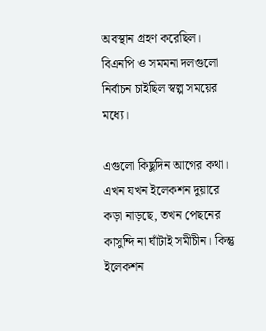অবস্থান গ্রহণ করেছিল। বিএনপি ও সমমনা দলগুলো নির্বাচন চাইছিল স্বল্প সময়ের মধ্যে।

এগুলো কিছুদিন আগের কথা। এখন যখন ইলেকশন দুয়ারে কড়া নাড়ছে, তখন পেছনের কাসুন্দি না ঘাঁটাই সমীচীন। কিন্তু ইলেকশন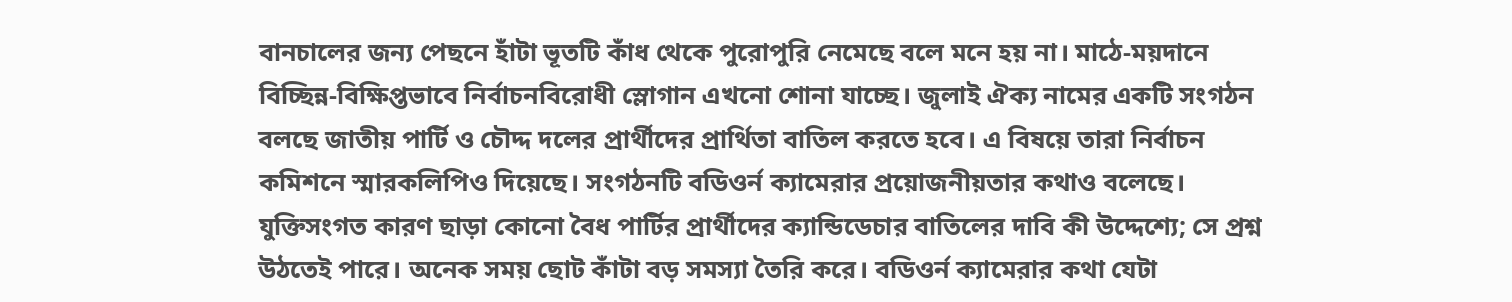বানচালের জন্য পেছনে হাঁটা ভূতটি কাঁধ থেকে পুরোপুরি নেমেছে বলে মনে হয় না। মাঠে-ময়দানে বিচ্ছিন্ন-বিক্ষিপ্তভাবে নির্বাচনবিরোধী স্লোগান এখনো শোনা যাচ্ছে। জুলাই ঐক্য নামের একটি সংগঠন বলছে জাতীয় পার্টি ও চৌদ্দ দলের প্রার্থীদের প্রার্থিতা বাতিল করতে হবে। এ বিষয়ে তারা নির্বাচন কমিশনে স্মারকলিপিও দিয়েছে। সংগঠনটি বডিওর্ন ক্যামেরার প্রয়োজনীয়তার কথাও বলেছে। যুক্তিসংগত কারণ ছাড়া কোনো বৈধ পার্টির প্রার্থীদের ক্যান্ডিডেচার বাতিলের দাবি কী উদ্দেশ্যে; সে প্রশ্ন উঠতেই পারে। অনেক সময় ছোট কাঁটা বড় সমস্যা তৈরি করে। বডিওর্ন ক্যামেরার কথা যেটা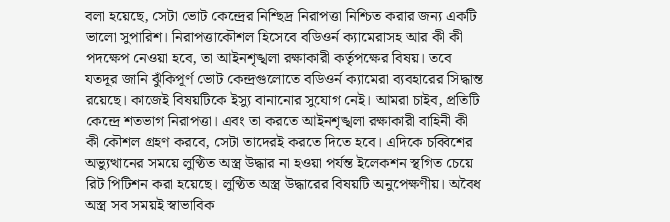বলা হয়েছে, সেটা ভোট কেন্দ্রের নিশ্ছিদ্র নিরাপত্তা নিশ্চিত করার জন্য একটি ভালো সুপারিশ। নিরাপত্তাকৌশল হিসেবে বডিওর্ন ক্যামেরাসহ আর কী কী পদক্ষেপ নেওয়া হবে, তা আইনশৃঙ্খলা রক্ষাকারী কর্তৃপক্ষের বিষয়। তবে যতদূর জানি ঝুঁকিপূর্ণ ভোট কেন্দ্রগুলোতে বডিওর্ন ক্যামেরা ব্যবহারের সিদ্ধান্ত রয়েছে। কাজেই বিষয়টিকে ইস্যু বানানোর সুযোগ নেই। আমরা চাইব, প্রতিটি কেন্দ্রে শতভাগ নিরাপত্তা। এবং তা করতে আইনশৃঙ্খলা রক্ষাকারী বাহিনী কী কী কৌশল গ্রহণ করবে, সেটা তাদেরই করতে দিতে হবে। এদিকে চব্বিশের অভ্যুত্থানের সময়ে লুণ্ঠিত অস্ত্র উদ্ধার না হওয়া পর্যন্ত ইলেকশন স্থগিত চেয়ে রিট পিটিশন করা হয়েছে। লুণ্ঠিত অস্ত্র উদ্ধারের বিষয়টি অনুপেক্ষণীয়। অবৈধ অস্ত্র সব সময়ই স্বাভাবিক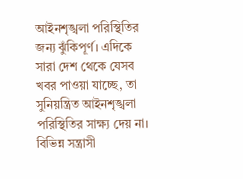আইনশৃঙ্খলা পরিস্থিতির জন্য ঝুঁকিপূর্ণ। এদিকে সারা দেশ থেকে যেসব খবর পাওয়া যাচ্ছে, তা সুনিয়ন্ত্রিত আইনশৃঙ্খলা পরিস্থিতির সাক্ষ্য দেয় না। বিভিন্ন সন্ত্রাসী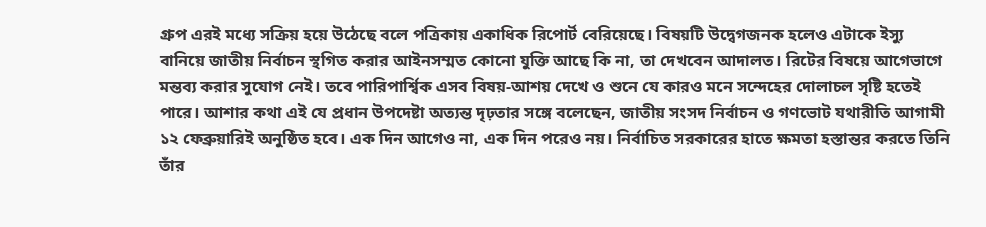গ্রুপ এরই মধ্যে সক্রিয় হয়ে উঠেছে বলে পত্রিকায় একাধিক রিপোর্ট বেরিয়েছে। বিষয়টি উদ্বেগজনক হলেও এটাকে ইস্যু বানিয়ে জাতীয় নির্বাচন স্থগিত করার আইনসম্মত কোনো যুক্তি আছে কি না, তা দেখবেন আদালত। রিটের বিষয়ে আগেভাগে মন্তব্য করার সুযোগ নেই। তবে পারিপার্শ্বিক এসব বিষয়-আশয় দেখে ও শুনে যে কারও মনে সন্দেহের দোলাচল সৃষ্টি হতেই পারে। আশার কথা এই যে প্রধান উপদেষ্টা অত্যন্ত দৃঢ়তার সঙ্গে বলেছেন, জাতীয় সংসদ নির্বাচন ও গণভোট যথারীতি আগামী ১২ ফেব্রুয়ারিই অনুষ্ঠিত হবে। এক দিন আগেও না, এক দিন পরেও নয়। নির্বাচিত সরকারের হাতে ক্ষমতা হস্তান্তর করতে তিনি তাঁর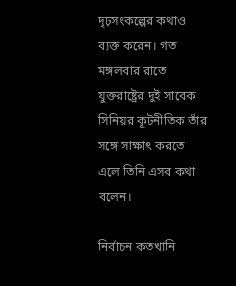দৃঢ়সংকল্পের কথাও ব্যক্ত করেন। গত মঙ্গলবার রাতে যুক্তরাষ্ট্রের দুই সাবেক সিনিয়র কূটনীতিক তাঁর সঙ্গে সাক্ষাৎ করতে এলে তিনি এসব কথা বলেন।

নির্বাচন কতখানি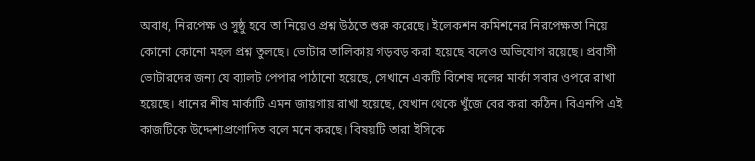অবাধ, নিরপেক্ষ ও সুষ্ঠু হবে তা নিয়েও প্রশ্ন উঠতে শুরু করেছে। ইলেকশন কমিশনের নিরপেক্ষতা নিয়ে কোনো কোনো মহল প্রশ্ন তুলছে। ভোটার তালিকায় গড়বড় করা হয়েছে বলেও অভিযোগ রয়েছে। প্রবাসী ভোটারদের জন্য যে ব্যালট পেপার পাঠানো হয়েছে, সেখানে একটি বিশেষ দলের মার্কা সবার ওপরে রাখা হয়েছে। ধানের শীষ মার্কাটি এমন জায়গায় রাখা হয়েছে, যেখান থেকে খুঁজে বের করা কঠিন। বিএনপি এই কাজটিকে উদ্দেশ্যপ্রণোদিত বলে মনে করছে। বিষয়টি তারা ইসিকে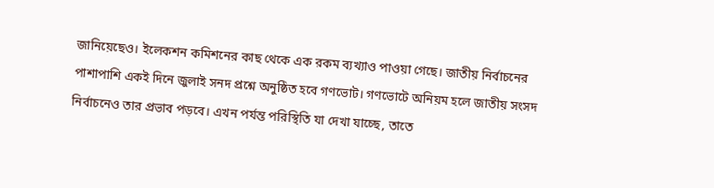জানিয়েছেও। ইলেকশন কমিশনের কাছ থেকে এক রকম ব্যখ্যাও পাওয়া গেছে। জাতীয় নির্বাচনের পাশাপাশি একই দিনে জুলাই সনদ প্রশ্নে অনুষ্ঠিত হবে গণভোট। গণভোটে অনিয়ম হলে জাতীয় সংসদ নির্বাচনেও তার প্রভাব পড়বে। এখন পর্যন্ত পরিস্থিতি যা দেখা যাচ্ছে, তাতে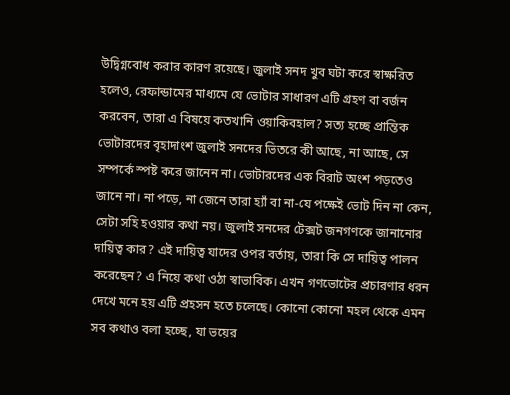উদ্বিগ্নবোধ করার কারণ রয়েছে। জুলাই সনদ খুব ঘটা করে স্বাক্ষরিত হলেও, রেফান্ডামের মাধ্যমে যে ভোটার সাধারণ এটি গ্রহণ বা বর্জন করবেন, তারা এ বিষয়ে কতখানি ওয়াকিবহাল? সত্য হচ্ছে প্রান্তিক ভোটারদের বৃহাদাংশ জুলাই সনদের ভিতরে কী আছে, না আছে, সে সম্পর্কে স্পষ্ট করে জানেন না। ভোটারদের এক বিরাট অংশ পড়তেও জানে না। না পড়ে, না জেনে তারা হ্যাঁ বা না-যে পক্ষেই ভোট দিন না কেন, সেটা সহি হওয়ার কথা নয়। জুলাই সনদের টেক্সট জনগণকে জানানোর দায়িত্ব কার? এই দায়িত্ব যাদের ওপর বর্তায়, তারা কি সে দায়িত্ব পালন করেছেন? এ নিয়ে কথা ওঠা স্বাভাবিক। এখন গণভোটের প্রচারণার ধরন দেখে মনে হয় এটি প্রহসন হতে চলেছে। কোনো কোনো মহল থেকে এমন সব কথাও বলা হচ্ছে, যা ভয়ের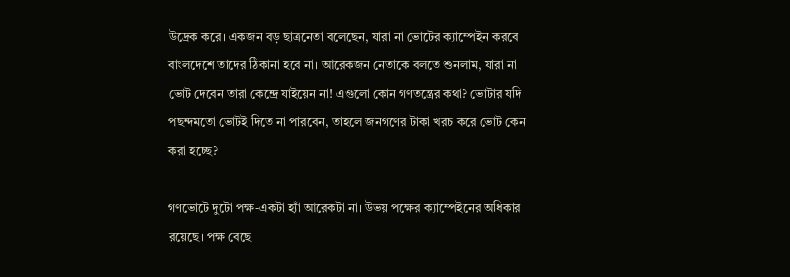উদ্রেক করে। একজন বড় ছাত্রনেতা বলেছেন, যারা না ভোটের ক্যাম্পেইন করবে বাংলদেশে তাদের ঠিকানা হবে না। আরেকজন নেতাকে বলতে শুনলাম, যারা না ভোট দেবেন তারা কেন্দ্রে যাইয়েন না! এগুলো কোন গণতন্ত্রের কথা? ভোটার যদি পছন্দমতো ভোটই দিতে না পারবেন, তাহলে জনগণের টাকা খরচ করে ভোট কেন করা হচ্ছে?

গণভোটে দুটো পক্ষ-একটা হ্যাঁ আরেকটা না। উভয় পক্ষের ক্যাম্পেইনের অধিকার রয়েছে। পক্ষ বেছে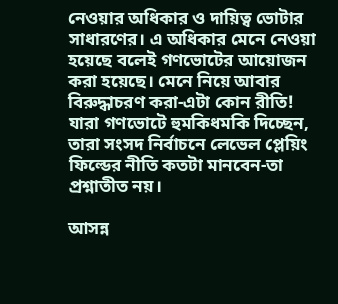নেওয়ার অধিকার ও দায়িত্ব ভোটার সাধারণের। এ অধিকার মেনে নেওয়া হয়েছে বলেই গণভোটের আয়োজন করা হয়েছে। মেনে নিয়ে আবার বিরুদ্ধাচরণ করা-এটা কোন রীতি! যারা গণভোটে হুমকিধমকি দিচ্ছেন, তারা সংসদ নির্বাচনে লেভেল প্লেয়িং ফিল্ডের নীতি কতটা মানবেন-তা প্রশ্নাতীত নয়।

আসন্ন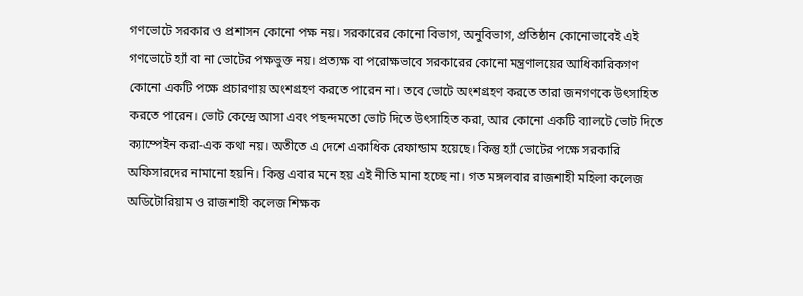গণভোটে সরকার ও প্রশাসন কোনো পক্ষ নয়। সরকারের কোনো বিভাগ, অনুবিভাগ, প্রতিষ্ঠান কোনোভাবেই এই গণভোটে হ্যাঁ বা না ভোটের পক্ষভুক্ত নয়। প্রত্যক্ষ বা পরোক্ষভাবে সরকারের কোনো মন্ত্রণালয়ের আধিকারিকগণ কোনো একটি পক্ষে প্রচারণায় অংশগ্রহণ করতে পারেন না। তবে ভোটে অংশগ্রহণ করতে তারা জনগণকে উৎসাহিত করতে পারেন। ভোট কেন্দ্রে আসা এবং পছন্দমতো ভোট দিতে উৎসাহিত করা, আর কোনো একটি ব্যালটে ভোট দিতে ক্যাম্পেইন করা-এক কথা নয়। অতীতে এ দেশে একাধিক রেফান্ডাম হয়েছে। কিন্তু হ্যাঁ ভোটের পক্ষে সরকারি অফিসারদের নামানো হয়নি। কিন্তু এবার মনে হয় এই নীতি মানা হচ্ছে না। গত মঙ্গলবার রাজশাহী মহিলা কলেজ অডিটোরিয়াম ও রাজশাহী কলেজ শিক্ষক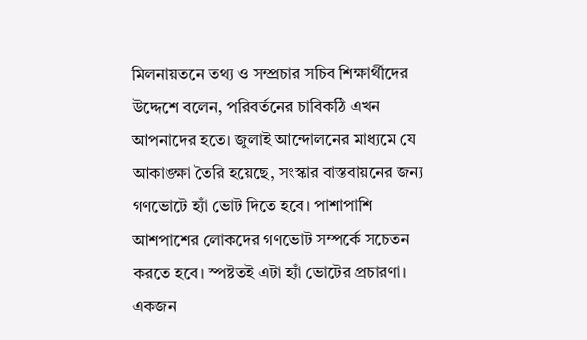মিলনায়তনে তথ্য ও সম্প্রচার সচিব শিক্ষার্থীদের উদ্দেশে বলেন, পরিবর্তনের চাবিকঠি এখন আপনাদের হতে। জুলাই আন্দোলনের মাধ্যমে যে আকাঙ্ক্ষা তৈরি হয়েছে, সংস্কার বাস্তবায়নের জন্য গণভোটে হ্যাঁ ভোট দিতে হবে। পাশাপাশি আশপাশের লোকদের গণভোট সম্পর্কে সচেতন করতে হবে। স্পষ্টতই এটা হ্যাঁ ভোটের প্রচারণা। একজন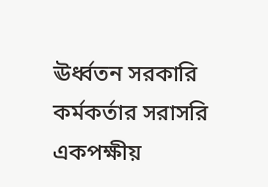ঊর্ধ্বতন সরকারি কর্মকর্তার সরাসরি একপক্ষীয়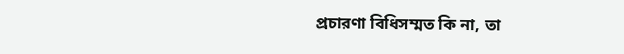প্রচারণা বিধিসম্মত কি না, তা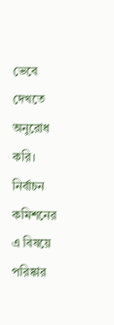ভেবে দেখতে অনুরোধ করি। নির্বাচন কমিশনের এ বিষয়ে পরিষ্কার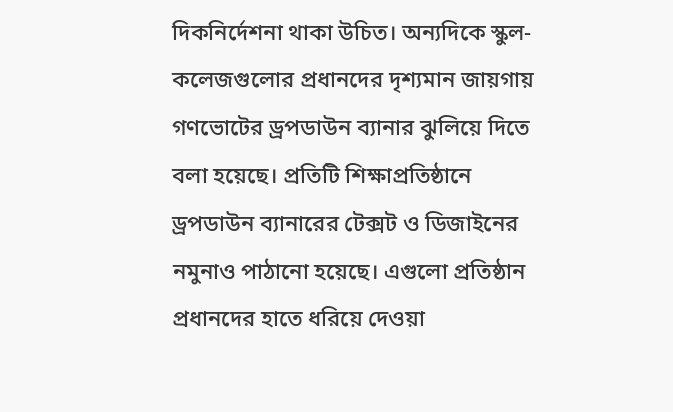দিকনির্দেশনা থাকা উচিত। অন্যদিকে স্কুল-কলেজগুলোর প্রধানদের দৃশ্যমান জায়গায় গণভোটের ড্রপডাউন ব্যানার ঝুলিয়ে দিতে বলা হয়েছে। প্রতিটি শিক্ষাপ্রতিষ্ঠানে ড্রপডাউন ব্যানারের টেক্সট ও ডিজাইনের নমুনাও পাঠানো হয়েছে। এগুলো প্রতিষ্ঠান প্রধানদের হাতে ধরিয়ে দেওয়া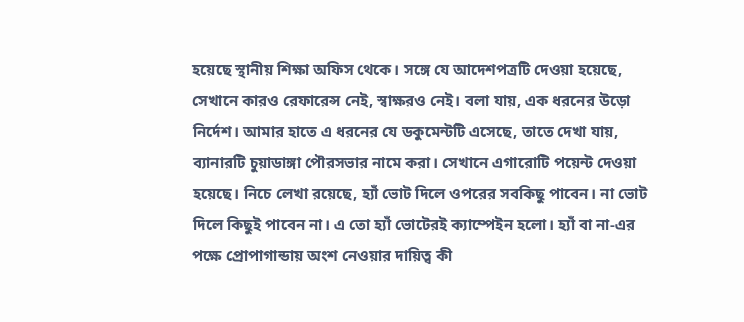হয়েছে স্থানীয় শিক্ষা অফিস থেকে। সঙ্গে যে আদেশপত্রটি দেওয়া হয়েছে, সেখানে কারও রেফারেন্স নেই, স্বাক্ষরও নেই। বলা যায়, এক ধরনের উড়ো নির্দেশ। আমার হাতে এ ধরনের যে ডকুমেন্টটি এসেছে, তাতে দেখা যায়, ব্যানারটি চুয়াডাঙ্গা পৌরসভার নামে করা। সেখানে এগারোটি পয়েন্ট দেওয়া হয়েছে। নিচে লেখা রয়েছে, হ্যাঁ ভোট দিলে ওপরের সবকিছু পাবেন। না ভোট দিলে কিছুই পাবেন না। এ তো হ্যাঁ ভোটেরই ক্যাম্পেইন হলো। হ্যাঁ বা না-এর পক্ষে প্রোপাগান্ডায় অংশ নেওয়ার দায়িত্ব কী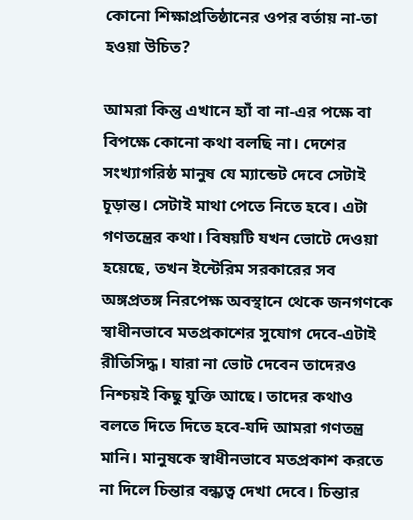কোনো শিক্ষাপ্রতিষ্ঠানের ওপর বর্তায় না-তা হওয়া উচিত?

আমরা কিন্তু এখানে হ্যাঁ বা না-এর পক্ষে বা বিপক্ষে কোনো কথা বলছি না। দেশের সংখ্যাগরিষ্ঠ মানুষ যে ম্যান্ডেট দেবে সেটাই চূড়ান্ত। সেটাই মাথা পেতে নিতে হবে। এটা গণতন্ত্রের কথা। বিষয়টি যখন ভোটে দেওয়া হয়েছে, তখন ইন্টেরিম সরকারের সব অঙ্গপ্রতঙ্গ নিরপেক্ষ অবস্থানে থেকে জনগণকে স্বাধীনভাবে মতপ্রকাশের সুযোগ দেবে-এটাই রীতিসিদ্ধ। যারা না ভোট দেবেন তাদেরও নিশ্চয়ই কিছু যুক্তি আছে। তাদের কথাও বলতে দিতে দিতে হবে-যদি আমরা গণতন্ত্র মানি। মানুষকে স্বাধীনভাবে মতপ্রকাশ করতে না দিলে চিন্তার বন্ধ্যত্ব দেখা দেবে। চিন্তার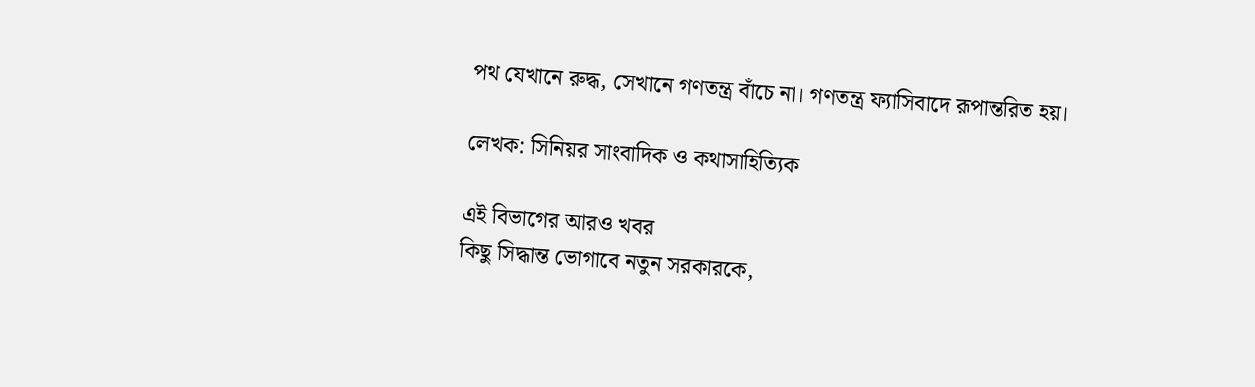পথ যেখানে রুদ্ধ, সেখানে গণতন্ত্র বাঁচে না। গণতন্ত্র ফ্যাসিবাদে রূপান্তরিত হয়।

লেখক: সিনিয়র সাংবাদিক ও কথাসাহিত্যিক

এই বিভাগের আরও খবর
কিছু সিদ্ধান্ত ভোগাবে নতুন সরকারকে,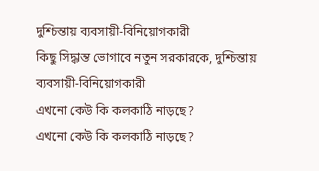দুশ্চিন্তায় ব্যবসায়ী-বিনিয়োগকারী
কিছু সিদ্ধান্ত ভোগাবে নতুন সরকারকে, দুশ্চিন্তায় ব্যবসায়ী-বিনিয়োগকারী
এখনো কেউ কি কলকাঠি নাড়ছে?
এখনো কেউ কি কলকাঠি নাড়ছে?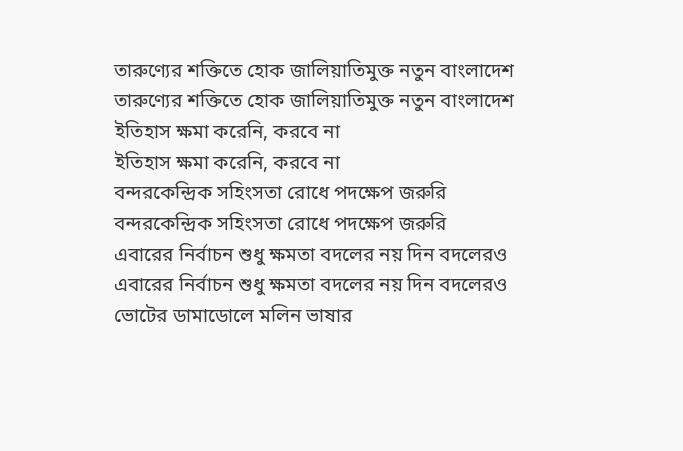তারুণ্যের শক্তিতে হোক জালিয়াতিমুক্ত নতুন বাংলাদেশ
তারুণ্যের শক্তিতে হোক জালিয়াতিমুক্ত নতুন বাংলাদেশ
ইতিহাস ক্ষমা করেনি, করবে না
ইতিহাস ক্ষমা করেনি, করবে না
বন্দরকেন্দ্রিক সহিংসতা রোধে পদক্ষেপ জরুরি
বন্দরকেন্দ্রিক সহিংসতা রোধে পদক্ষেপ জরুরি
এবারের নির্বাচন শুধু ক্ষমতা বদলের নয় দিন বদলেরও
এবারের নির্বাচন শুধু ক্ষমতা বদলের নয় দিন বদলেরও
ভোটের ডামাডোলে মলিন ভাষার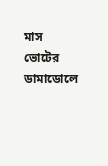মাস
ভোটের ডামাডোলে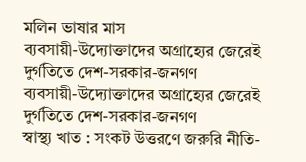মলিন ভাষার মাস
ব্যবসায়ী-উদ্যোক্তাদের অগ্রাহ্যের জেরেই দুর্গতিতে দেশ-সরকার-জনগণ
ব্যবসায়ী-উদ্যোক্তাদের অগ্রাহ্যের জেরেই দুর্গতিতে দেশ-সরকার-জনগণ
স্বাস্থ্য খাত : সংকট উত্তরণে জরুরি নীতি-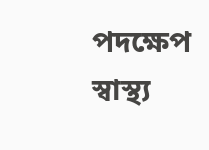পদক্ষেপ
স্বাস্থ্য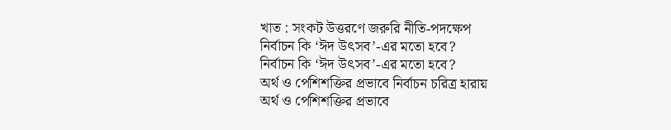খাত : সংকট উত্তরণে জরুরি নীতি-পদক্ষেপ
নির্বাচন কি ‘ঈদ উৎসব’-এর মতো হবে?
নির্বাচন কি ‘ঈদ উৎসব’-এর মতো হবে?
অর্থ ও পেশিশক্তির প্রভাবে নির্বাচন চরিত্র হারায়
অর্থ ও পেশিশক্তির প্রভাবে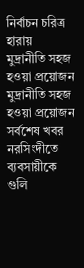নির্বাচন চরিত্র হারায়
মুদ্রানীতি সহজ হওয়া প্রয়োজন
মুদ্রানীতি সহজ হওয়া প্রয়োজন
সর্বশেষ খবর
নরসিংদীতে ব্যবসায়ীকে গুলি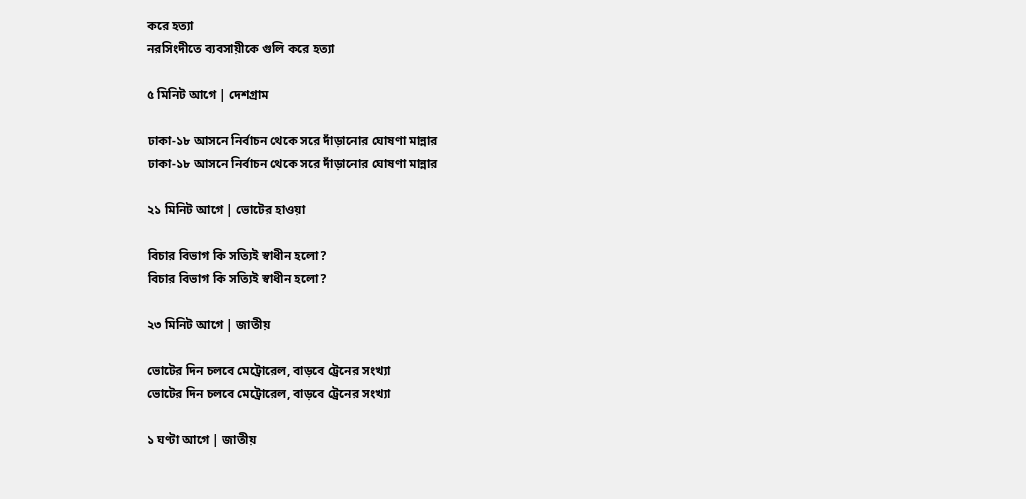করে হত্যা
নরসিংদীতে ব্যবসায়ীকে গুলি করে হত্যা

৫ মিনিট আগে | দেশগ্রাম

ঢাকা-১৮ আসনে নির্বাচন থেকে সরে দাঁড়ানোর ঘোষণা মান্নার
ঢাকা-১৮ আসনে নির্বাচন থেকে সরে দাঁড়ানোর ঘোষণা মান্নার

২১ মিনিট আগে | ভোটের হাওয়া

বিচার বিভাগ কি সত্যিই স্বাধীন হলো?
বিচার বিভাগ কি সত্যিই স্বাধীন হলো?

২৩ মিনিট আগে | জাতীয়

ভোটের দিন চলবে মেট্রোরেল, বাড়বে ট্রেনের সংখ্যা
ভোটের দিন চলবে মেট্রোরেল, বাড়বে ট্রেনের সংখ্যা

১ ঘণ্টা আগে | জাতীয়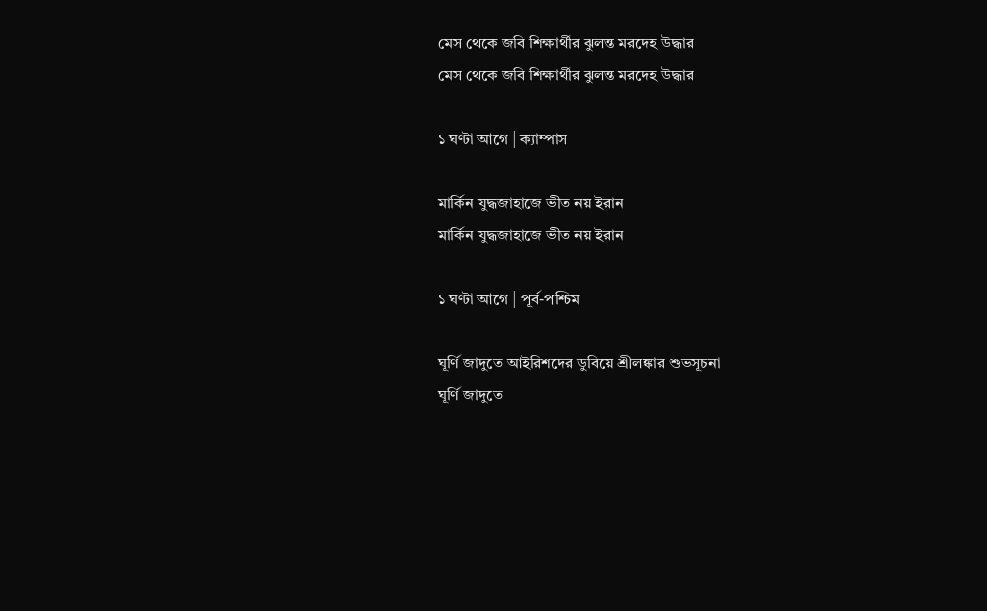মেস থেকে জবি শিক্ষার্থীর ঝুলন্ত মরদেহ উদ্ধার
মেস থেকে জবি শিক্ষার্থীর ঝুলন্ত মরদেহ উদ্ধার

১ ঘণ্টা আগে | ক্যাম্পাস

মার্কিন যুদ্ধজাহাজে ভীত নয় ইরান
মার্কিন যুদ্ধজাহাজে ভীত নয় ইরান

১ ঘণ্টা আগে | পূর্ব-পশ্চিম

ঘূর্ণি জাদুতে আইরিশদের ডুবিয়ে শ্রীলঙ্কার শুভসূচনা
ঘূর্ণি জাদুতে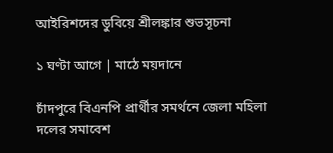আইরিশদের ডুবিয়ে শ্রীলঙ্কার শুভসূচনা

১ ঘণ্টা আগে | মাঠে ময়দানে

চাঁদপুরে বিএনপি প্রার্থীর সমর্থনে জেলা মহিলা দলের সমাবেশ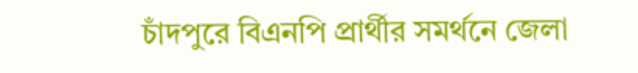চাঁদপুরে বিএনপি প্রার্থীর সমর্থনে জেলা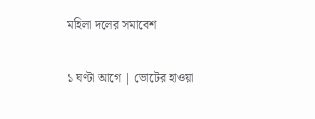মহিলা দলের সমাবেশ

১ ঘণ্টা আগে | ভোটের হাওয়া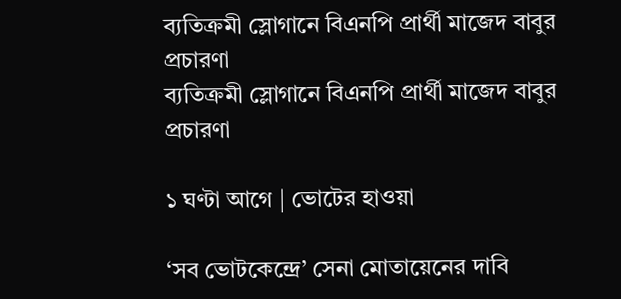ব্যতিক্রমী স্লোগানে বিএনপি প্রার্থী মাজেদ বাবুর প্রচারণা
ব্যতিক্রমী স্লোগানে বিএনপি প্রার্থী মাজেদ বাবুর প্রচারণা

১ ঘণ্টা আগে | ভোটের হাওয়া

‘সব ভোটকেন্দ্রে’ সেনা মোতায়েনের দাবি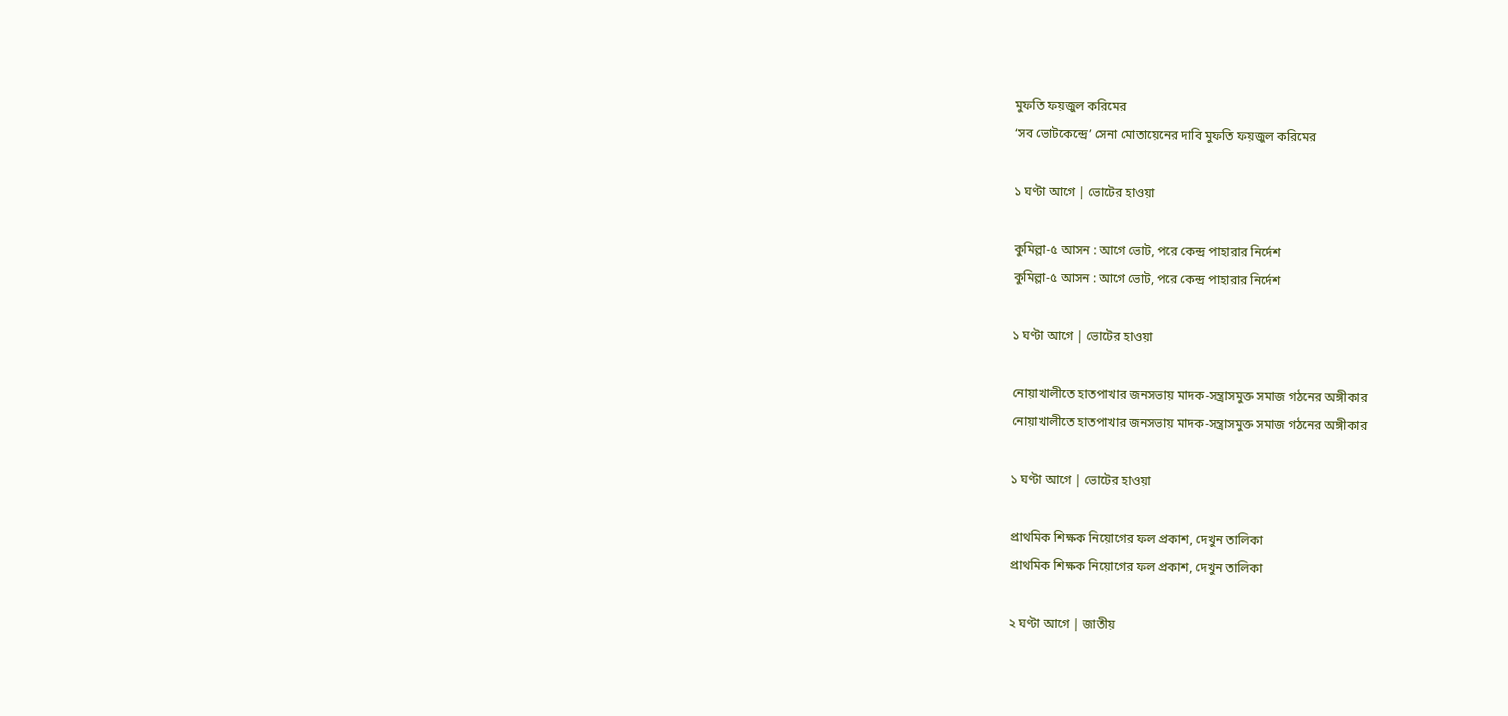মুফতি ফয়জুল করিমের
‘সব ভোটকেন্দ্রে’ সেনা মোতায়েনের দাবি মুফতি ফয়জুল করিমের

১ ঘণ্টা আগে | ভোটের হাওয়া

কুমিল্লা-৫ আসন : আগে ভোট, পরে কেন্দ্র পাহারার নির্দেশ
কুমিল্লা-৫ আসন : আগে ভোট, পরে কেন্দ্র পাহারার নির্দেশ

১ ঘণ্টা আগে | ভোটের হাওয়া

নোয়াখালীতে হাতপাখার জনসভায় মাদক-সন্ত্রাসমুক্ত সমাজ গঠনের অঙ্গীকার
নোয়াখালীতে হাতপাখার জনসভায় মাদক-সন্ত্রাসমুক্ত সমাজ গঠনের অঙ্গীকার

১ ঘণ্টা আগে | ভোটের হাওয়া

প্রাথমিক শিক্ষক নিয়োগের ফল প্রকাশ, দেখুন তালিকা
প্রাথমিক শিক্ষক নিয়োগের ফল প্রকাশ, দেখুন তালিকা

২ ঘণ্টা আগে | জাতীয়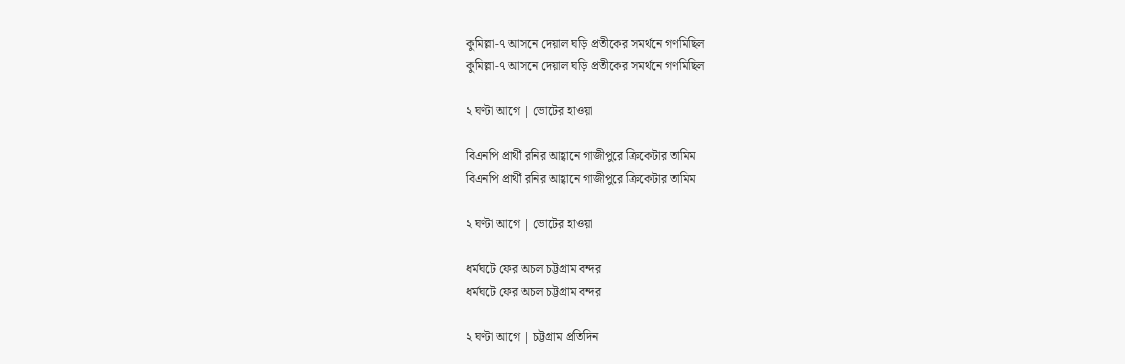কুমিল্লা-৭ আসনে দেয়াল ঘড়ি প্রতীকের সমর্থনে গণমিছিল
কুমিল্লা-৭ আসনে দেয়াল ঘড়ি প্রতীকের সমর্থনে গণমিছিল

২ ঘণ্টা আগে | ভোটের হাওয়া

বিএনপি প্রার্থী রনির আহ্বানে গাজীপুরে ক্রিকেটার তামিম
বিএনপি প্রার্থী রনির আহ্বানে গাজীপুরে ক্রিকেটার তামিম

২ ঘণ্টা আগে | ভোটের হাওয়া

ধর্মঘটে ফের অচল চট্টগ্রাম বন্দর
ধর্মঘটে ফের অচল চট্টগ্রাম বন্দর

২ ঘণ্টা আগে | চট্টগ্রাম প্রতিদিন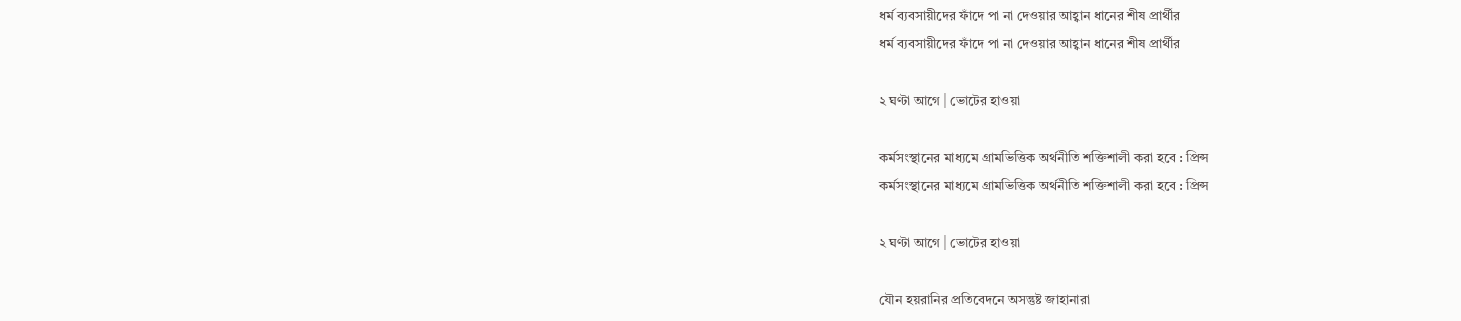ধর্ম ব্যবসায়ীদের ফাঁদে পা না দেওয়ার আহ্বান ধানের শীষ প্রার্থীর
ধর্ম ব্যবসায়ীদের ফাঁদে পা না দেওয়ার আহ্বান ধানের শীষ প্রার্থীর

২ ঘণ্টা আগে | ভোটের হাওয়া

কর্মসংস্থানের মাধ্যমে গ্রামভিত্তিক অর্থনীতি শক্তিশালী করা হবে : প্রিন্স
কর্মসংস্থানের মাধ্যমে গ্রামভিত্তিক অর্থনীতি শক্তিশালী করা হবে : প্রিন্স

২ ঘণ্টা আগে | ভোটের হাওয়া

যৌন হয়রানির প্রতিবেদনে অসন্তুষ্ট জাহানারা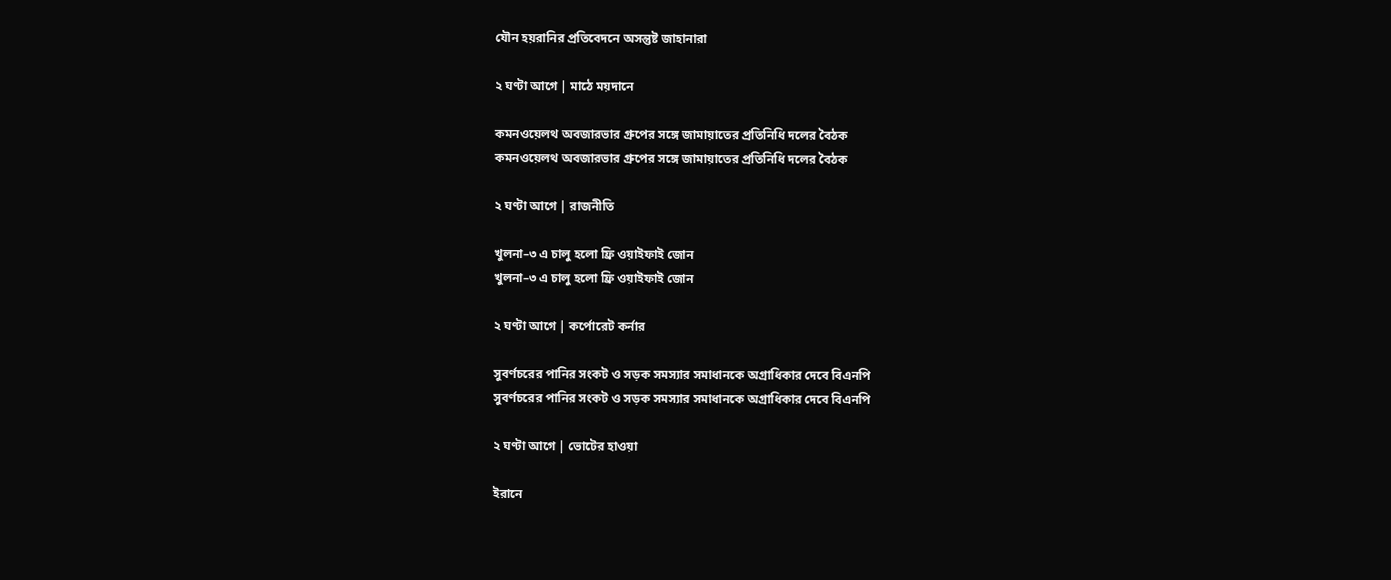যৌন হয়রানির প্রতিবেদনে অসন্তুষ্ট জাহানারা

২ ঘণ্টা আগে | মাঠে ময়দানে

কমনওয়েলথ অবজারভার গ্রুপের সঙ্গে জামায়াতের প্রতিনিধি দলের বৈঠক
কমনওয়েলথ অবজারভার গ্রুপের সঙ্গে জামায়াতের প্রতিনিধি দলের বৈঠক

২ ঘণ্টা আগে | রাজনীতি

খুলনা–৩ এ চালু হলো ফ্রি ওয়াইফাই জোন
খুলনা–৩ এ চালু হলো ফ্রি ওয়াইফাই জোন

২ ঘণ্টা আগে | কর্পোরেট কর্নার

সুবর্ণচরের পানির সংকট ও সড়ক সমস্যার সমাধানকে অগ্রাধিকার দেবে বিএনপি
সুবর্ণচরের পানির সংকট ও সড়ক সমস্যার সমাধানকে অগ্রাধিকার দেবে বিএনপি

২ ঘণ্টা আগে | ভোটের হাওয়া

ইরানে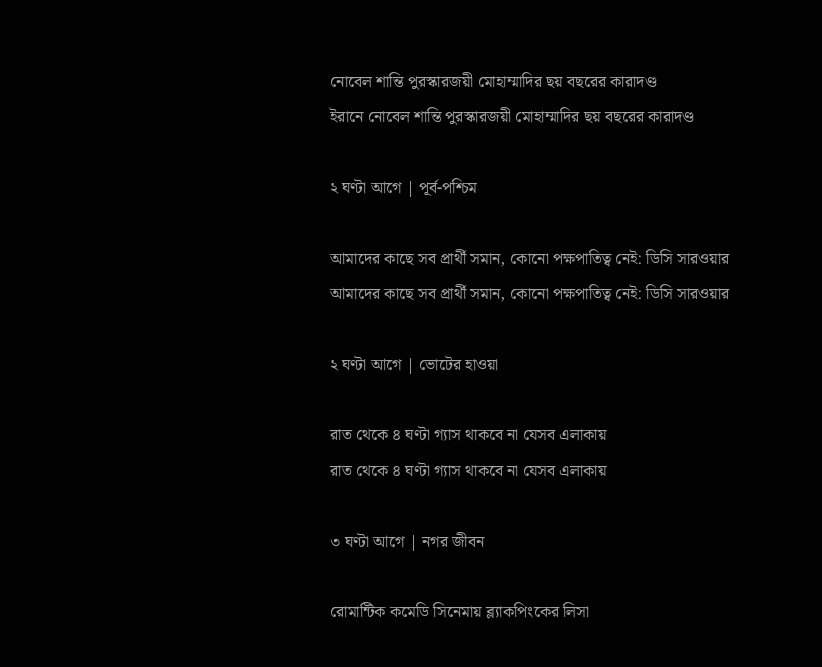নোবেল শান্তি পুরস্কারজয়ী মোহাম্মাদির ছয় বছরের কারাদণ্ড
ইরানে নোবেল শান্তি পুরস্কারজয়ী মোহাম্মাদির ছয় বছরের কারাদণ্ড

২ ঘণ্টা আগে | পূর্ব-পশ্চিম

আমাদের কাছে সব প্রার্থী সমান, কোনো পক্ষপাতিত্ব নেই: ডিসি সারওয়ার
আমাদের কাছে সব প্রার্থী সমান, কোনো পক্ষপাতিত্ব নেই: ডিসি সারওয়ার

২ ঘণ্টা আগে | ভোটের হাওয়া

রাত থেকে ৪ ঘণ্টা গ্যাস থাকবে না যেসব এলাকায়
রাত থেকে ৪ ঘণ্টা গ্যাস থাকবে না যেসব এলাকায়

৩ ঘণ্টা আগে | নগর জীবন

রোমান্টিক কমেডি সিনেমায় ব্ল্যাকপিংকের লিসা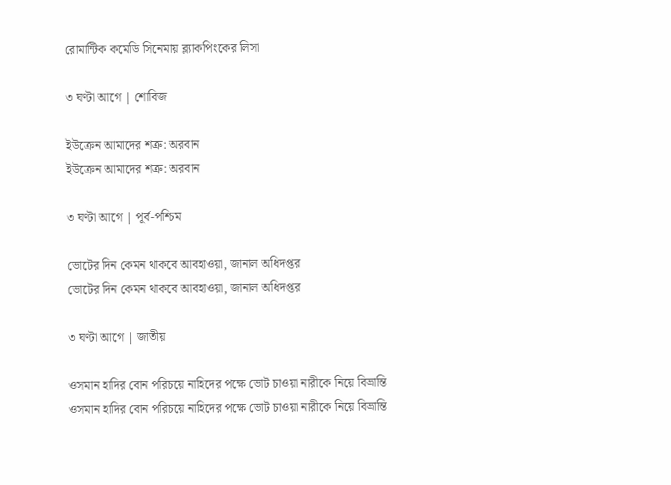রোমান্টিক কমেডি সিনেমায় ব্ল্যাকপিংকের লিসা

৩ ঘণ্টা আগে | শোবিজ

ইউক্রেন আমাদের শত্রু: অরবান
ইউক্রেন আমাদের শত্রু: অরবান

৩ ঘণ্টা আগে | পূর্ব-পশ্চিম

ভোটের দিন কেমন থাকবে আবহাওয়া, জানাল অধিদপ্তর
ভোটের দিন কেমন থাকবে আবহাওয়া, জানাল অধিদপ্তর

৩ ঘণ্টা আগে | জাতীয়

ওসমান হাদির বোন পরিচয়ে নাহিদের পক্ষে ভোট চাওয়া নারীকে নিয়ে বিভ্রান্তি
ওসমান হাদির বোন পরিচয়ে নাহিদের পক্ষে ভোট চাওয়া নারীকে নিয়ে বিভ্রান্তি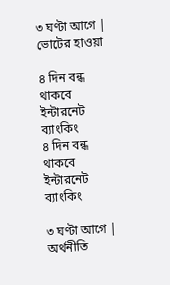৩ ঘণ্টা আগে | ভোটের হাওয়া

৪ দিন বন্ধ থাকবে ইন্টারনেট ব্যাংকিং
৪ দিন বন্ধ থাকবে ইন্টারনেট ব্যাংকিং

৩ ঘণ্টা আগে | অর্থনীতি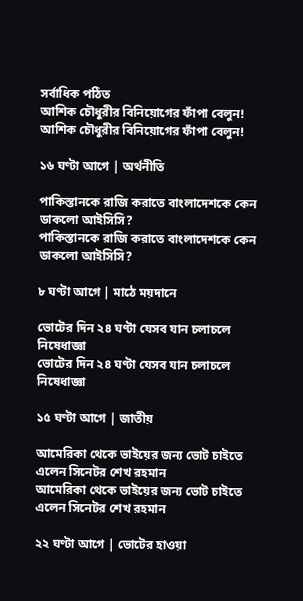সর্বাধিক পঠিত
আশিক চৌধুরীর বিনিয়োগের ফাঁপা বেলুন!
আশিক চৌধুরীর বিনিয়োগের ফাঁপা বেলুন!

১৬ ঘণ্টা আগে | অর্থনীতি

পাকিস্তানকে রাজি করাতে বাংলাদেশকে কেন ডাকলো আইসিসি?
পাকিস্তানকে রাজি করাতে বাংলাদেশকে কেন ডাকলো আইসিসি?

৮ ঘণ্টা আগে | মাঠে ময়দানে

ভোটের দিন ২৪ ঘণ্টা যেসব যান চলাচলে নিষেধাজ্ঞা
ভোটের দিন ২৪ ঘণ্টা যেসব যান চলাচলে নিষেধাজ্ঞা

১৫ ঘণ্টা আগে | জাতীয়

আমেরিকা থেকে ভাইয়ের জন্য ভোট চাইতে এলেন সিনেটর শেখ রহমান
আমেরিকা থেকে ভাইয়ের জন্য ভোট চাইতে এলেন সিনেটর শেখ রহমান

২২ ঘণ্টা আগে | ভোটের হাওয়া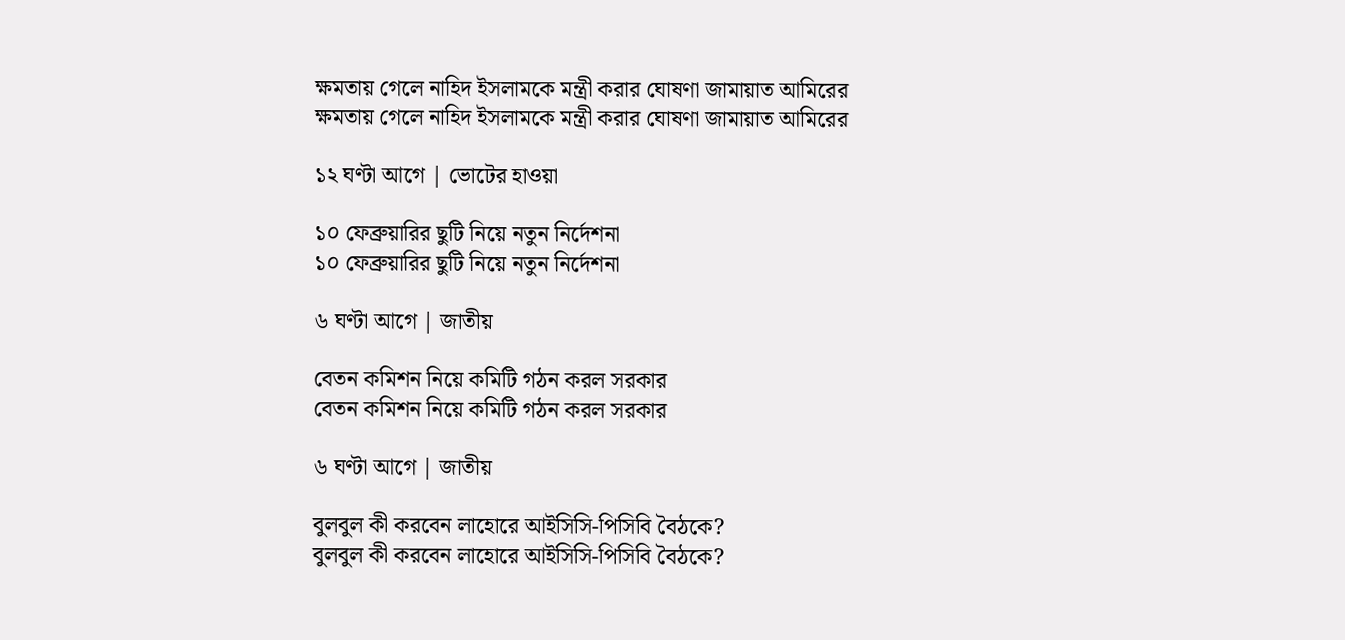ক্ষমতায় গেলে নাহিদ ইসলামকে মন্ত্রী করার ঘোষণা জামায়াত আমিরের
ক্ষমতায় গেলে নাহিদ ইসলামকে মন্ত্রী করার ঘোষণা জামায়াত আমিরের

১২ ঘণ্টা আগে | ভোটের হাওয়া

১০ ফেব্রুয়ারির ছুটি নিয়ে নতুন নির্দেশনা
১০ ফেব্রুয়ারির ছুটি নিয়ে নতুন নির্দেশনা

৬ ঘণ্টা আগে | জাতীয়

বেতন কমিশন নিয়ে কমিটি গঠন করল সরকার
বেতন কমিশন নিয়ে কমিটি গঠন করল সরকার

৬ ঘণ্টা আগে | জাতীয়

বুলবুল কী করবেন লাহোরে আইসিসি-পিসিবি বৈঠকে?
বুলবুল কী করবেন লাহোরে আইসিসি-পিসিবি বৈঠকে?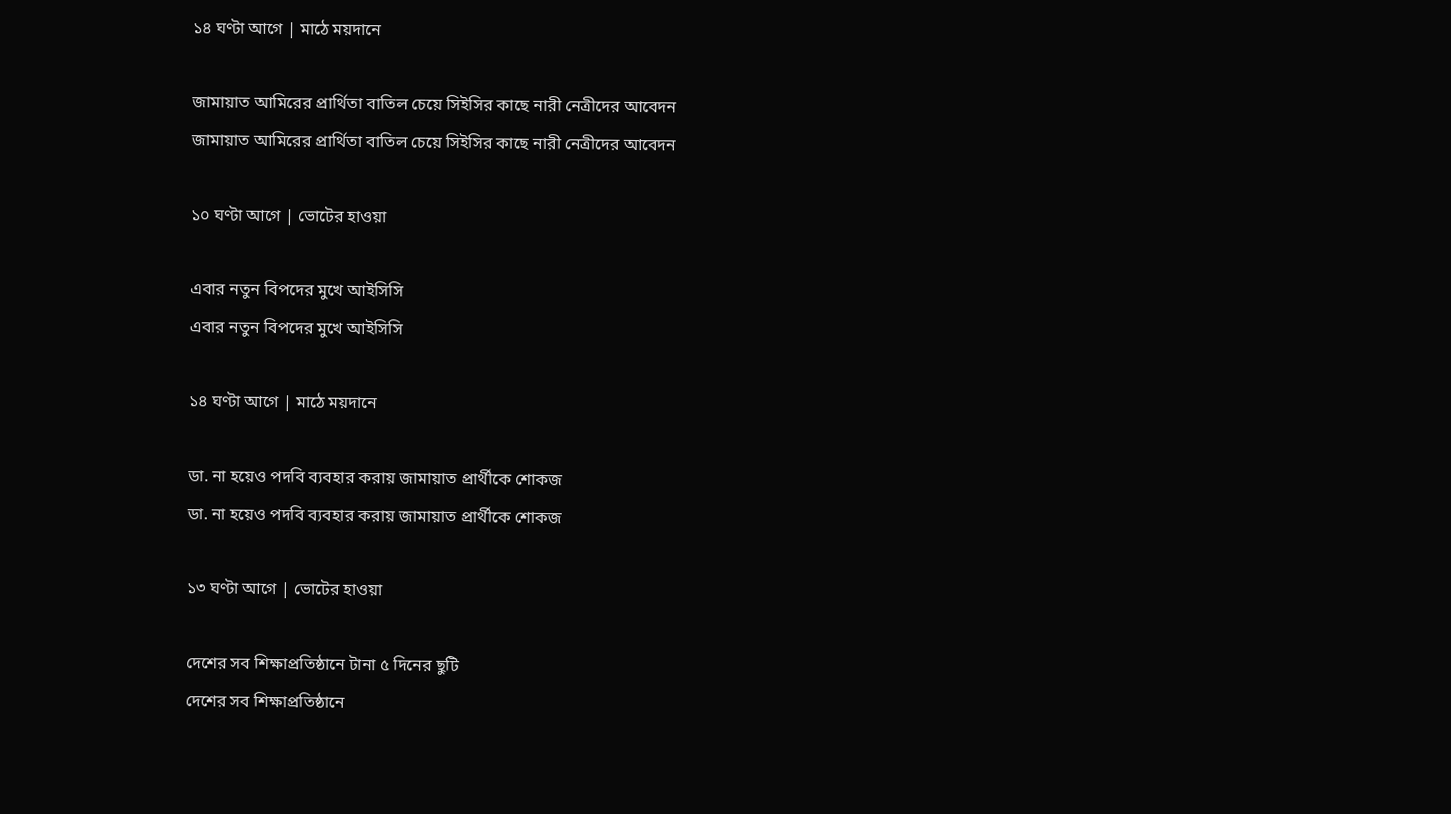১৪ ঘণ্টা আগে | মাঠে ময়দানে

জামায়াত আমিরের প্রার্থিতা বাতিল চেয়ে সিইসির কাছে নারী নেত্রীদের আবেদন
জামায়াত আমিরের প্রার্থিতা বাতিল চেয়ে সিইসির কাছে নারী নেত্রীদের আবেদন

১০ ঘণ্টা আগে | ভোটের হাওয়া

এবার নতুন বিপদের মুখে আইসিসি
এবার নতুন বিপদের মুখে আইসিসি

১৪ ঘণ্টা আগে | মাঠে ময়দানে

ডা. না হয়েও পদবি ব্যবহার করায় জামায়াত প্রার্থীকে শোকজ
ডা. না হয়েও পদবি ব্যবহার করায় জামায়াত প্রার্থীকে শোকজ

১৩ ঘণ্টা আগে | ভোটের হাওয়া

দেশের সব শিক্ষাপ্রতিষ্ঠানে টানা ৫ দিনের ছুটি
দেশের সব শিক্ষাপ্রতিষ্ঠানে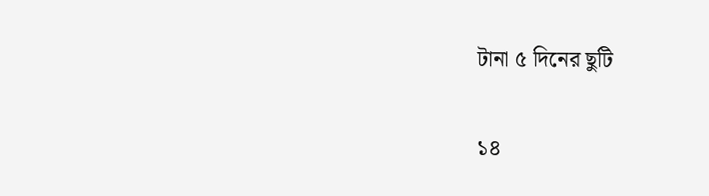টানা ৫ দিনের ছুটি

১৪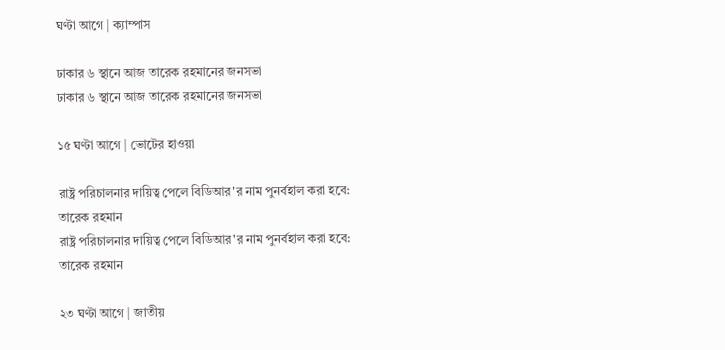ঘণ্টা আগে | ক্যাম্পাস

ঢাকার ৬ স্থানে আজ তারেক রহমানের জনসভা
ঢাকার ৬ স্থানে আজ তারেক রহমানের জনসভা

১৫ ঘণ্টা আগে | ভোটের হাওয়া

রাষ্ট্র পরিচালনার দায়িত্ব পেলে বিডিআর'র নাম পুনর্বহাল করা হবে: তারেক রহমান
রাষ্ট্র পরিচালনার দায়িত্ব পেলে বিডিআর'র নাম পুনর্বহাল করা হবে: তারেক রহমান

২৩ ঘণ্টা আগে | জাতীয়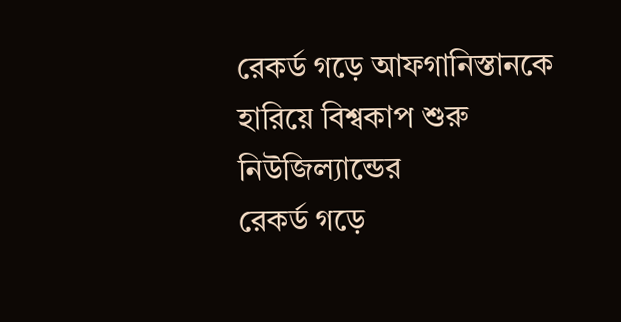রেকর্ড গড়ে আফগানিস্তানকে হারিয়ে বিশ্বকাপ শুরু নিউজিল্যান্ডের
রেকর্ড গড়ে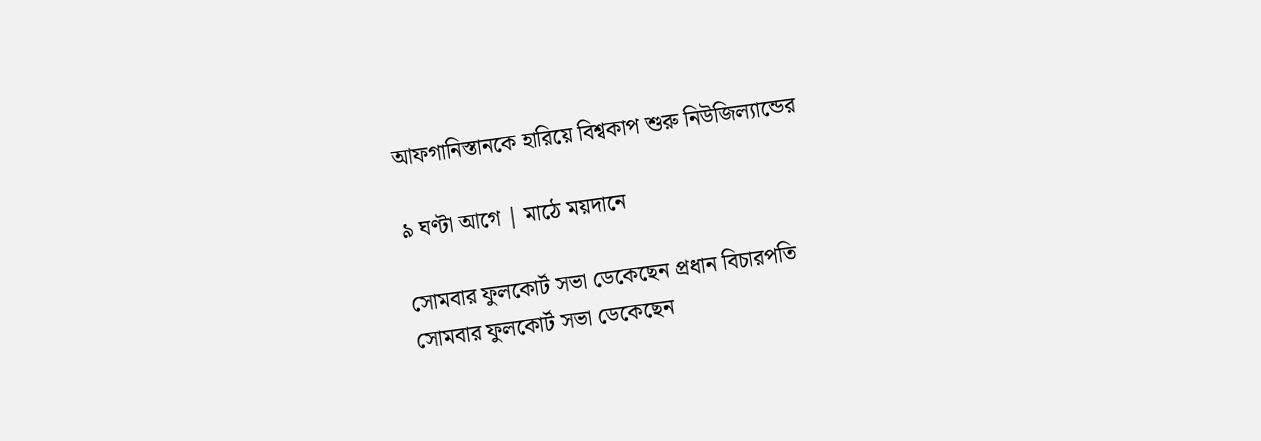আফগানিস্তানকে হারিয়ে বিশ্বকাপ শুরু নিউজিল্যান্ডের

৯ ঘণ্টা আগে | মাঠে ময়দানে

সোমবার ফুলকোর্ট সভা ডেকেছেন প্রধান বিচারপতি
সোমবার ফুলকোর্ট সভা ডেকেছেন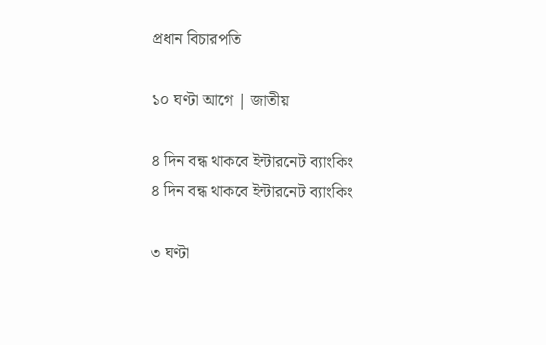প্রধান বিচারপতি

১০ ঘণ্টা আগে | জাতীয়

৪ দিন বন্ধ থাকবে ইন্টারনেট ব্যাংকিং
৪ দিন বন্ধ থাকবে ইন্টারনেট ব্যাংকিং

৩ ঘণ্টা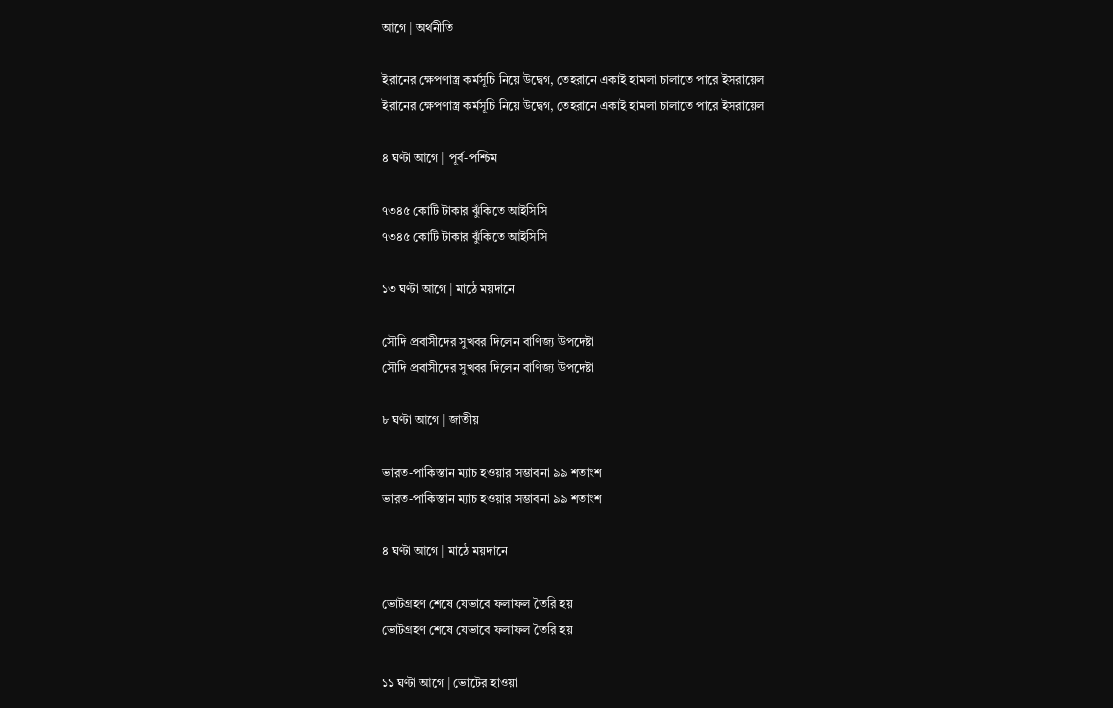আগে | অর্থনীতি

ইরানের ক্ষেপণাস্ত্র কর্মসূচি নিয়ে উদ্বেগ, তেহরানে একাই হামলা চালাতে পারে ইসরায়েল
ইরানের ক্ষেপণাস্ত্র কর্মসূচি নিয়ে উদ্বেগ, তেহরানে একাই হামলা চালাতে পারে ইসরায়েল

৪ ঘণ্টা আগে | পূর্ব-পশ্চিম

৭৩৪৫ কোটি টাকার ঝুঁকিতে আইসিসি
৭৩৪৫ কোটি টাকার ঝুঁকিতে আইসিসি

১৩ ঘণ্টা আগে | মাঠে ময়দানে

সৌদি প্রবাসীদের সুখবর দিলেন বাণিজ্য উপদেষ্টা
সৌদি প্রবাসীদের সুখবর দিলেন বাণিজ্য উপদেষ্টা

৮ ঘণ্টা আগে | জাতীয়

ভারত-পাকিস্তান ম্যাচ হওয়ার সম্ভাবনা ৯৯ শতাংশ
ভারত-পাকিস্তান ম্যাচ হওয়ার সম্ভাবনা ৯৯ শতাংশ

৪ ঘণ্টা আগে | মাঠে ময়দানে

ভোটগ্রহণ শেষে যেভাবে ফলাফল তৈরি হয়
ভোটগ্রহণ শেষে যেভাবে ফলাফল তৈরি হয়

১১ ঘণ্টা আগে | ভোটের হাওয়া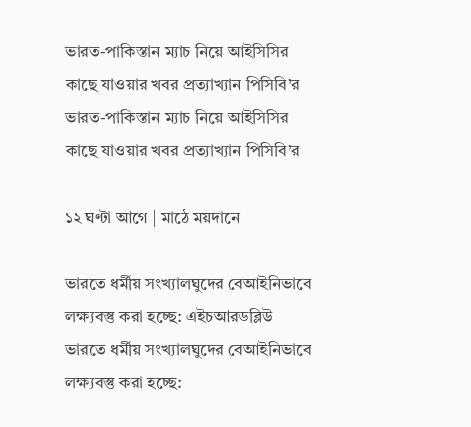ভারত-পাকিস্তান ম্যাচ নিয়ে আইসিসির কাছে যাওয়ার খবর প্রত্যাখ্যান পিসিবি’র
ভারত-পাকিস্তান ম্যাচ নিয়ে আইসিসির কাছে যাওয়ার খবর প্রত্যাখ্যান পিসিবি’র

১২ ঘণ্টা আগে | মাঠে ময়দানে

ভারতে ধর্মীয় সংখ্যালঘুদের বেআইনিভাবে লক্ষ্যবস্তু করা হচ্ছে: এইচআরডব্লিউ
ভারতে ধর্মীয় সংখ্যালঘুদের বেআইনিভাবে লক্ষ্যবস্তু করা হচ্ছে: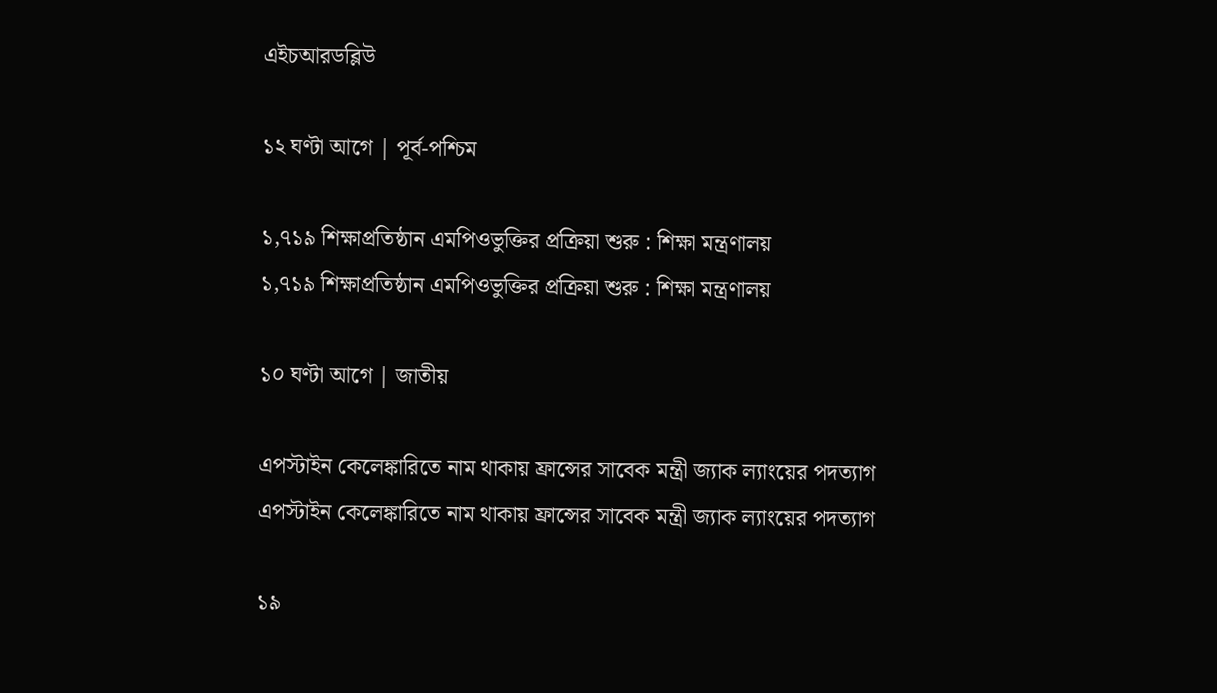এইচআরডব্লিউ

১২ ঘণ্টা আগে | পূর্ব-পশ্চিম

১,৭১৯ শিক্ষাপ্রতিষ্ঠান এমপিওভুক্তির প্রক্রিয়া শুরু : শিক্ষা মন্ত্রণালয়
১,৭১৯ শিক্ষাপ্রতিষ্ঠান এমপিওভুক্তির প্রক্রিয়া শুরু : শিক্ষা মন্ত্রণালয়

১০ ঘণ্টা আগে | জাতীয়

এপস্টাইন কেলেঙ্কারিতে নাম থাকায় ফ্রান্সের সাবেক মন্ত্রী জ্যাক ল্যাংয়ের পদত্যাগ
এপস্টাইন কেলেঙ্কারিতে নাম থাকায় ফ্রান্সের সাবেক মন্ত্রী জ্যাক ল্যাংয়ের পদত্যাগ

১৯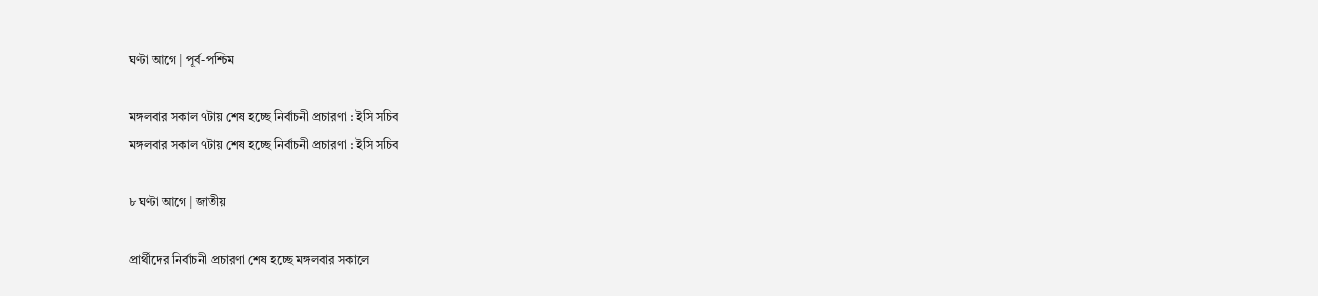ঘণ্টা আগে | পূর্ব-পশ্চিম

মঙ্গলবার সকাল ৭টায় শেষ হচ্ছে নির্বাচনী প্রচারণা : ইসি সচিব
মঙ্গলবার সকাল ৭টায় শেষ হচ্ছে নির্বাচনী প্রচারণা : ইসি সচিব

৮ ঘণ্টা আগে | জাতীয়

প্রার্থীদের নির্বাচনী প্রচারণা শেষ হচ্ছে মঙ্গলবার সকালে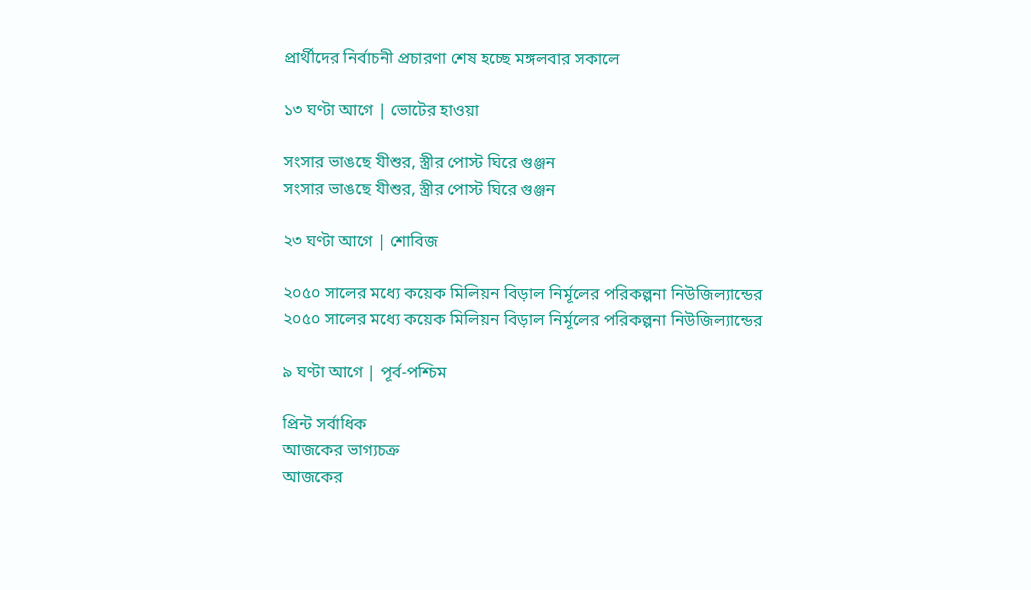প্রার্থীদের নির্বাচনী প্রচারণা শেষ হচ্ছে মঙ্গলবার সকালে

১৩ ঘণ্টা আগে | ভোটের হাওয়া

সংসার ভাঙছে যীশুর, স্ত্রীর পোস্ট ঘিরে গুঞ্জন
সংসার ভাঙছে যীশুর, স্ত্রীর পোস্ট ঘিরে গুঞ্জন

২৩ ঘণ্টা আগে | শোবিজ

২০৫০ সালের মধ্যে কয়েক মিলিয়ন বিড়াল নির্মূলের পরিকল্পনা নিউজিল্যান্ডের
২০৫০ সালের মধ্যে কয়েক মিলিয়ন বিড়াল নির্মূলের পরিকল্পনা নিউজিল্যান্ডের

৯ ঘণ্টা আগে | পূর্ব-পশ্চিম

প্রিন্ট সর্বাধিক
আজকের ভাগ্যচক্র
আজকের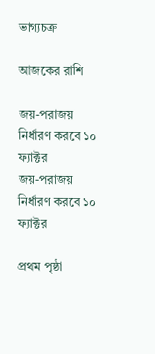ভাগ্যচক্র

আজকের রাশি

জয়-পরাজয় নির্ধারণ করবে ১০ ফ্যাক্টর
জয়-পরাজয় নির্ধারণ করবে ১০ ফ্যাক্টর

প্রথম পৃষ্ঠা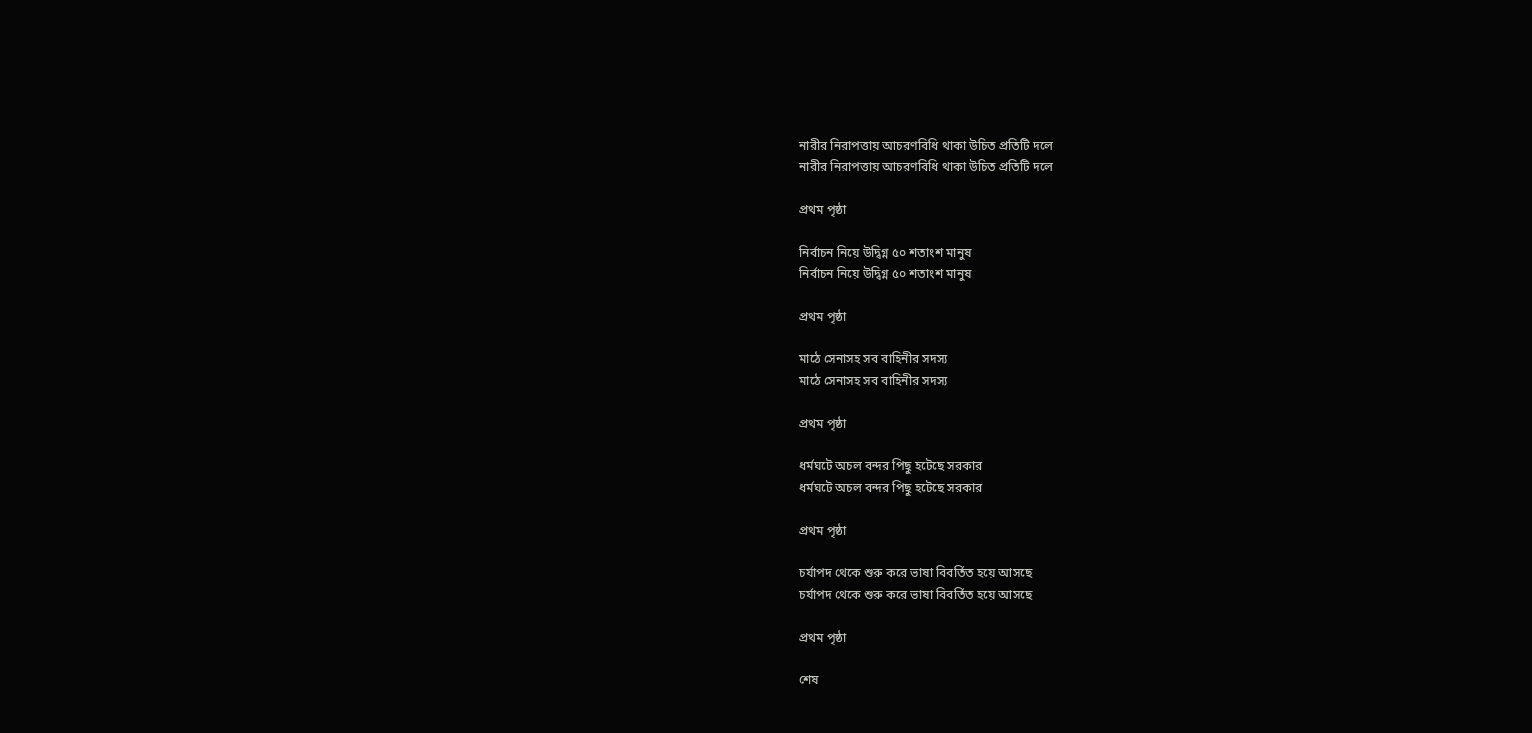নারীর নিরাপত্তায় আচরণবিধি থাকা উচিত প্রতিটি দলে
নারীর নিরাপত্তায় আচরণবিধি থাকা উচিত প্রতিটি দলে

প্রথম পৃষ্ঠা

নির্বাচন নিয়ে উদ্বিগ্ন ৫০ শতাংশ মানুষ
নির্বাচন নিয়ে উদ্বিগ্ন ৫০ শতাংশ মানুষ

প্রথম পৃষ্ঠা

মাঠে সেনাসহ সব বাহিনীর সদস্য
মাঠে সেনাসহ সব বাহিনীর সদস্য

প্রথম পৃষ্ঠা

ধর্মঘটে অচল বন্দর পিছু হটেছে সরকার
ধর্মঘটে অচল বন্দর পিছু হটেছে সরকার

প্রথম পৃষ্ঠা

চর্যাপদ থেকে শুরু করে ভাষা বিবর্তিত হয়ে আসছে
চর্যাপদ থেকে শুরু করে ভাষা বিবর্তিত হয়ে আসছে

প্রথম পৃষ্ঠা

শেষ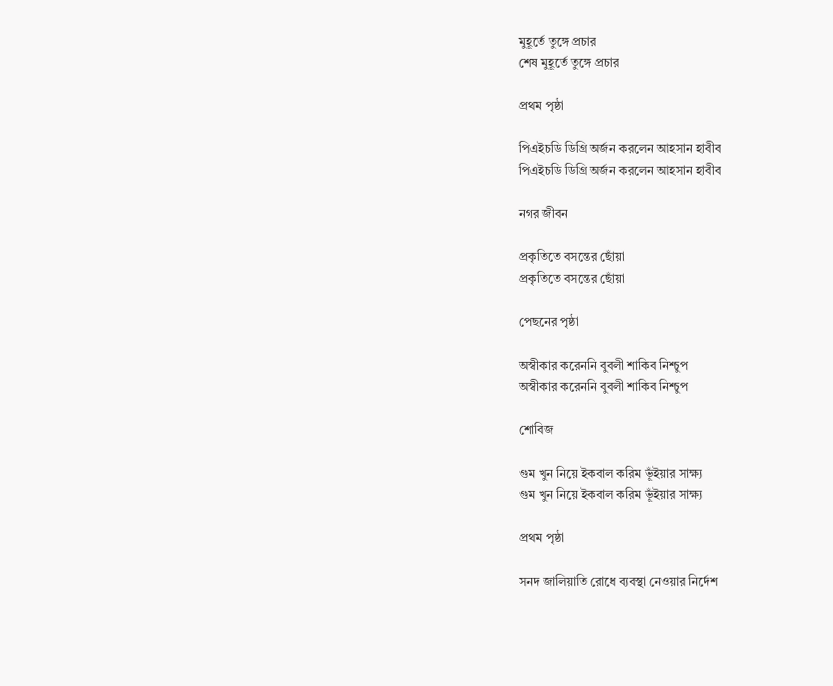মুহূর্তে তুঙ্গে প্রচার
শেষ মুহূর্তে তুঙ্গে প্রচার

প্রথম পৃষ্ঠা

পিএইচডি ডিগ্রি অর্জন করলেন আহসান হাবীব
পিএইচডি ডিগ্রি অর্জন করলেন আহসান হাবীব

নগর জীবন

প্রকৃতিতে বসন্তের ছোঁয়া
প্রকৃতিতে বসন্তের ছোঁয়া

পেছনের পৃষ্ঠা

অস্বীকার করেননি বুবলী শাকিব নিশ্চুপ
অস্বীকার করেননি বুবলী শাকিব নিশ্চুপ

শোবিজ

গুম খুন নিয়ে ইকবাল করিম ভূঁইয়ার সাক্ষ্য
গুম খুন নিয়ে ইকবাল করিম ভূঁইয়ার সাক্ষ্য

প্রথম পৃষ্ঠা

সনদ জালিয়াতি রোধে ব্যবস্থা নেওয়ার নির্দেশ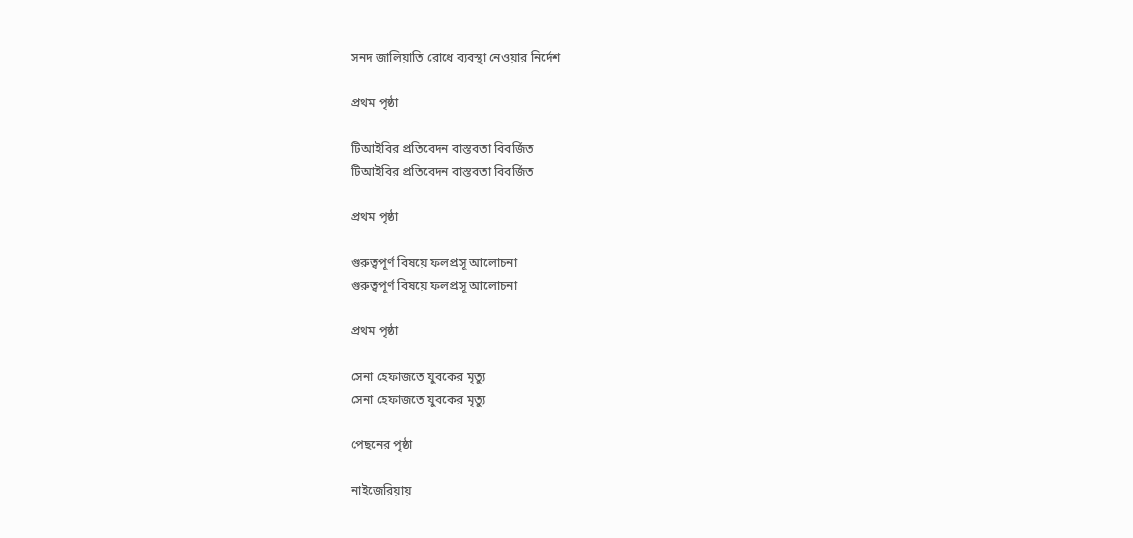সনদ জালিয়াতি রোধে ব্যবস্থা নেওয়ার নির্দেশ

প্রথম পৃষ্ঠা

টিআইবির প্রতিবেদন বাস্তবতা বিবর্জিত
টিআইবির প্রতিবেদন বাস্তবতা বিবর্জিত

প্রথম পৃষ্ঠা

গুরুত্বপূর্ণ বিষয়ে ফলপ্রসূ আলোচনা
গুরুত্বপূর্ণ বিষয়ে ফলপ্রসূ আলোচনা

প্রথম পৃষ্ঠা

সেনা হেফাজতে যুবকের মৃত্যু
সেনা হেফাজতে যুবকের মৃত্যু

পেছনের পৃষ্ঠা

নাইজেরিয়ায়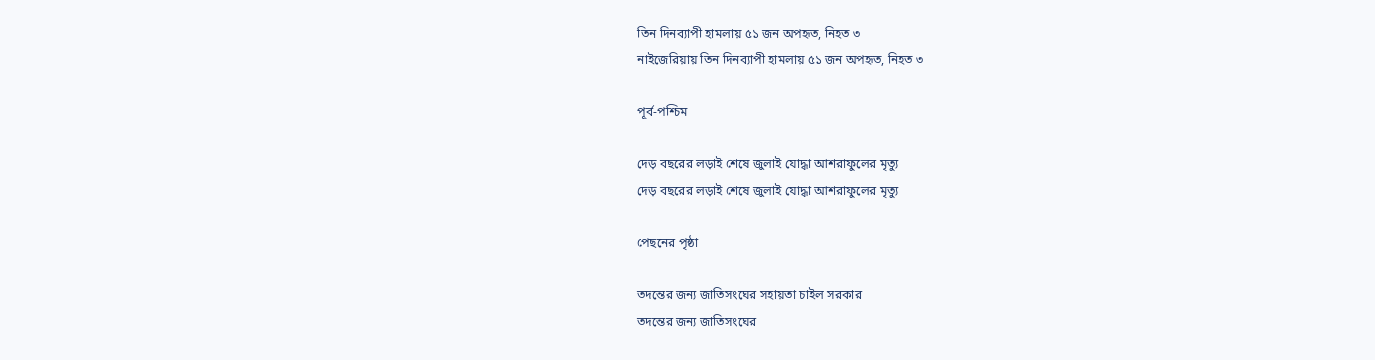তিন দিনব্যাপী হামলায় ৫১ জন অপহৃত, নিহত ৩
নাইজেরিয়ায় তিন দিনব্যাপী হামলায় ৫১ জন অপহৃত, নিহত ৩

পূর্ব-পশ্চিম

দেড় বছরের লড়াই শেষে জুলাই যোদ্ধা আশরাফুলের মৃত্যু
দেড় বছরের লড়াই শেষে জুলাই যোদ্ধা আশরাফুলের মৃত্যু

পেছনের পৃষ্ঠা

তদন্তের জন্য জাতিসংঘের সহায়তা চাইল সরকার
তদন্তের জন্য জাতিসংঘের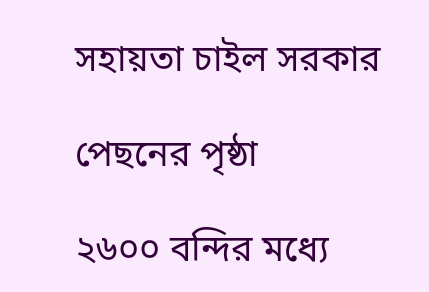সহায়তা চাইল সরকার

পেছনের পৃষ্ঠা

২৬০০ বন্দির মধ্যে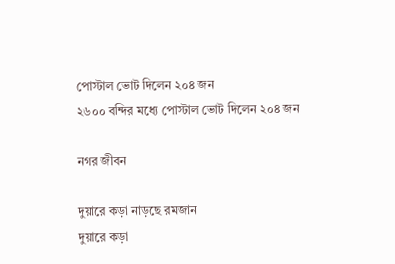পোস্টাল ভোট দিলেন ২০৪ জন
২৬০০ বন্দির মধ্যে পোস্টাল ভোট দিলেন ২০৪ জন

নগর জীবন

দুয়ারে কড়া নাড়ছে রমজান
দুয়ারে কড়া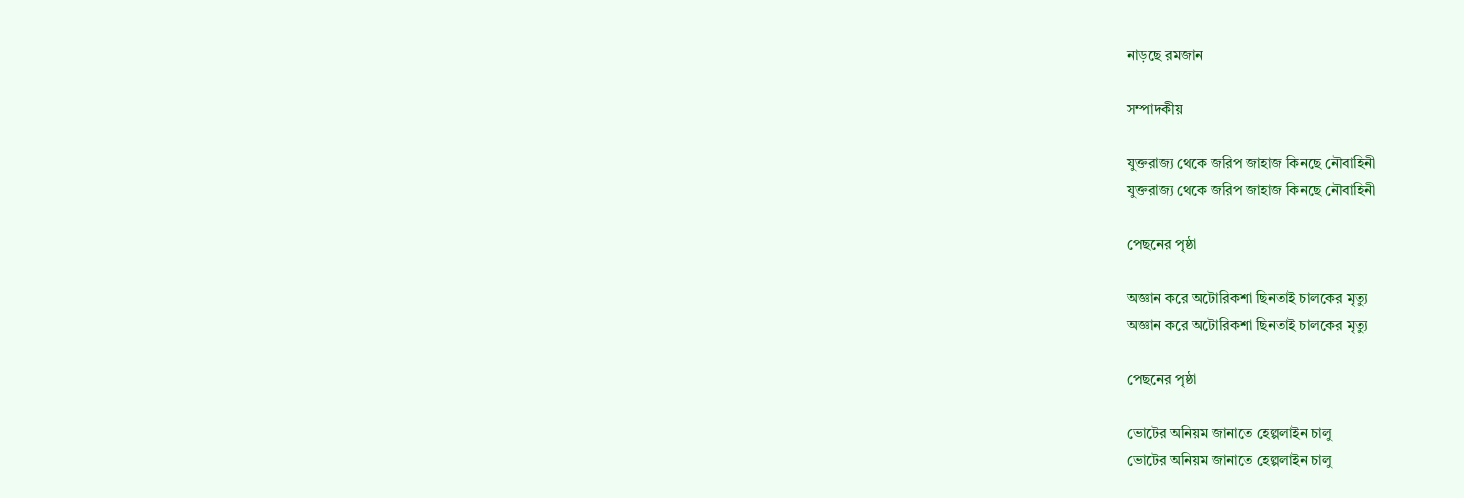নাড়ছে রমজান

সম্পাদকীয়

যুক্তরাজ্য থেকে জরিপ জাহাজ কিনছে নৌবাহিনী
যুক্তরাজ্য থেকে জরিপ জাহাজ কিনছে নৌবাহিনী

পেছনের পৃষ্ঠা

অজ্ঞান করে অটোরিকশা ছিনতাই চালকের মৃত্যু
অজ্ঞান করে অটোরিকশা ছিনতাই চালকের মৃত্যু

পেছনের পৃষ্ঠা

ভোটের অনিয়ম জানাতে হেল্পলাইন চালু
ভোটের অনিয়ম জানাতে হেল্পলাইন চালু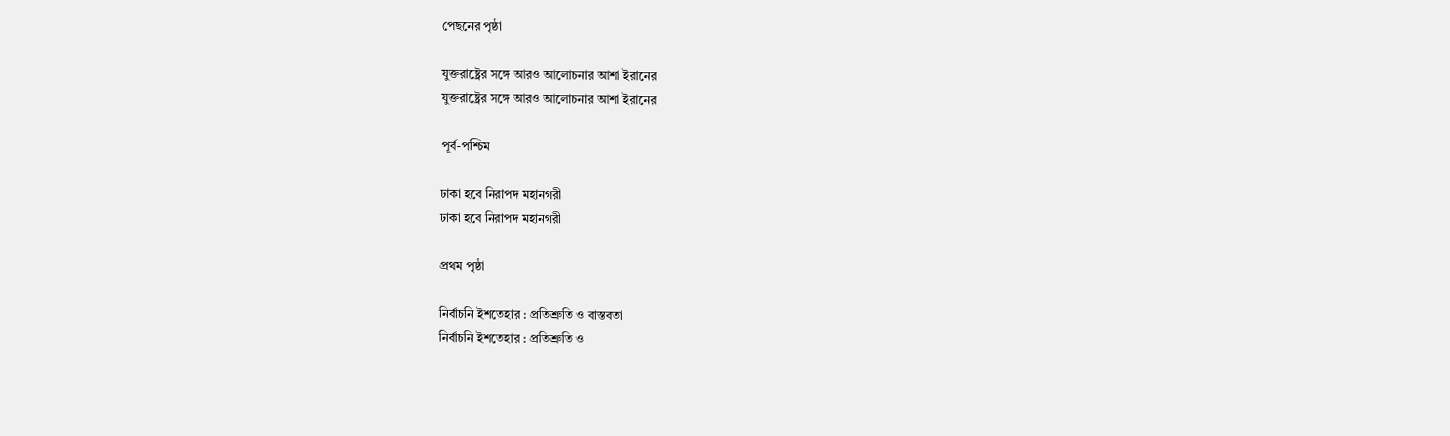পেছনের পৃষ্ঠা

যুক্তরাষ্ট্রের সঙ্গে আরও আলোচনার আশা ইরানের
যুক্তরাষ্ট্রের সঙ্গে আরও আলোচনার আশা ইরানের

পূর্ব-পশ্চিম

ঢাকা হবে নিরাপদ মহানগরী
ঢাকা হবে নিরাপদ মহানগরী

প্রথম পৃষ্ঠা

নির্বাচনি ইশতেহার : প্রতিশ্রুতি ও বাস্তবতা
নির্বাচনি ইশতেহার : প্রতিশ্রুতি ও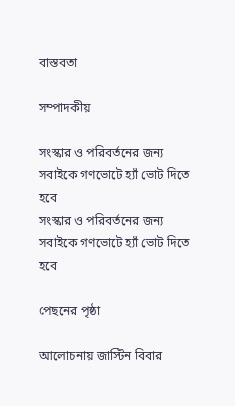বাস্তবতা

সম্পাদকীয়

সংস্কার ও পরিবর্তনের জন্য সবাইকে গণভোটে হ্যাঁ ভোট দিতে হবে
সংস্কার ও পরিবর্তনের জন্য সবাইকে গণভোটে হ্যাঁ ভোট দিতে হবে

পেছনের পৃষ্ঠা

আলোচনায় জাস্টিন বিবার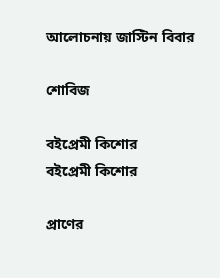আলোচনায় জাস্টিন বিবার

শোবিজ

বইপ্রেমী কিশোর
বইপ্রেমী কিশোর

প্রাণের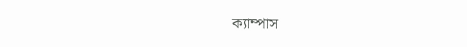ক্যাম্পাস